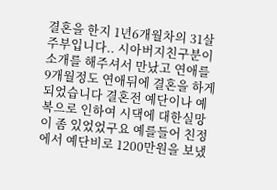결혼을 한지 1년6개월차의 31살주부입니다.. 시아버지친구분이 소개를 해주셔서 만났고 연애를 9개월정도 연애뒤에 결혼을 하게되었습니다 결혼전 예단이나 예복으로 인하여 시댁에 대한실망이 좀 있었었구요 예를들어 친정에서 예단비로 1200만원을 보냈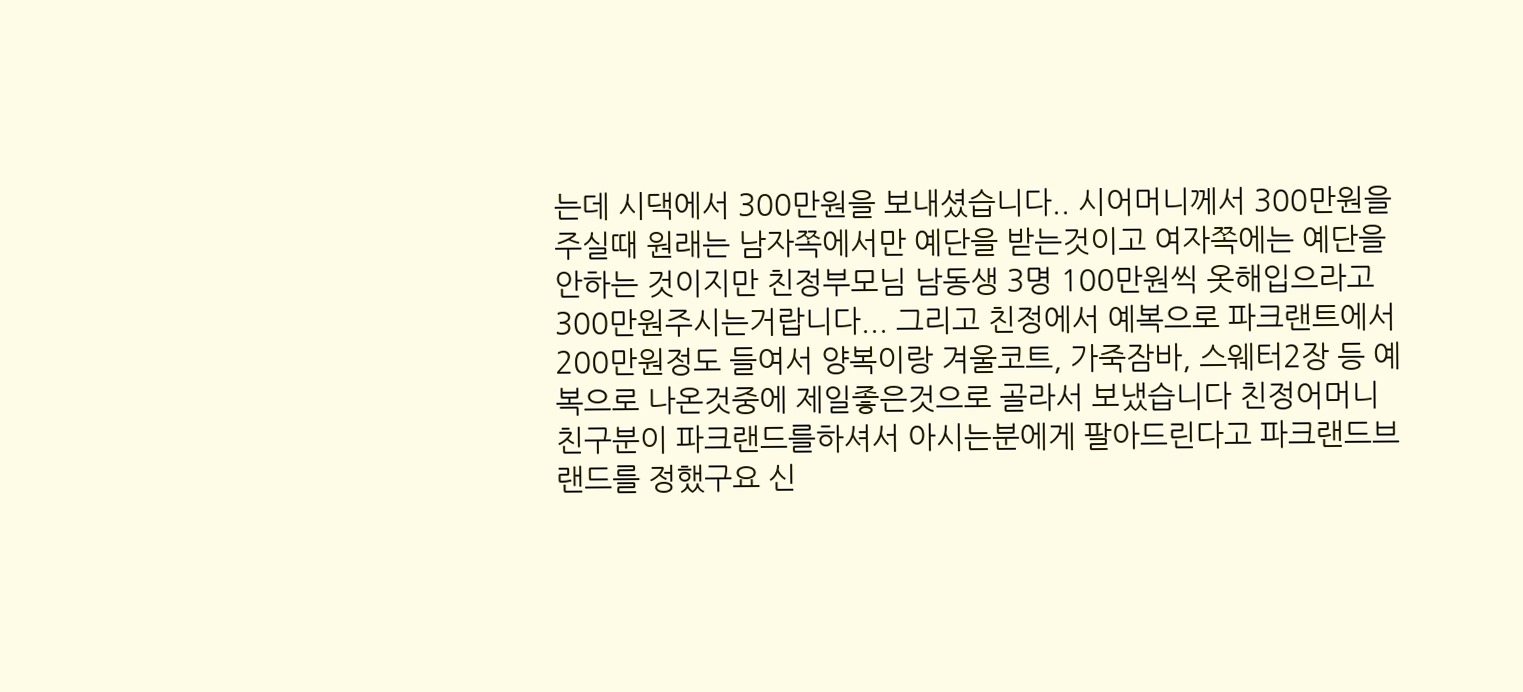는데 시댁에서 300만원을 보내셨습니다.. 시어머니께서 300만원을 주실때 원래는 남자쪽에서만 예단을 받는것이고 여자쪽에는 예단을 안하는 것이지만 친정부모님 남동생 3명 100만원씩 옷해입으라고 300만원주시는거랍니다... 그리고 친정에서 예복으로 파크랜트에서 200만원정도 들여서 양복이랑 겨울코트, 가죽잠바, 스웨터2장 등 예복으로 나온것중에 제일좋은것으로 골라서 보냈습니다 친정어머니 친구분이 파크랜드를하셔서 아시는분에게 팔아드린다고 파크랜드브랜드를 정했구요 신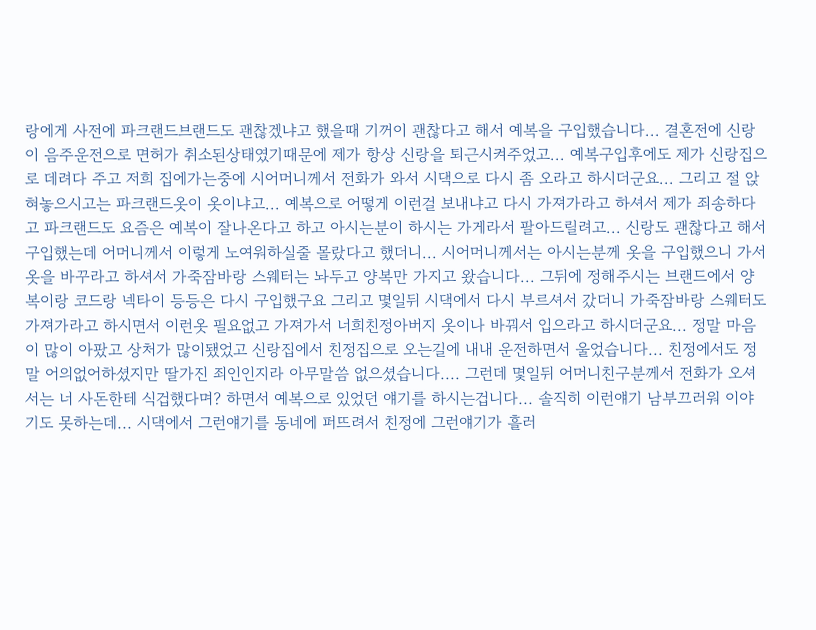랑에게 사전에 파크랜드브랜드도 괜찮겠냐고 했을때 기꺼이 괜찮다고 해서 예복을 구입했습니다... 결혼전에 신랑이 음주운전으로 면허가 취소된상태였기때문에 제가 항상 신랑을 퇴근시켜주었고... 예복구입후에도 제가 신랑집으로 데려다 주고 저희 집에가는중에 시어머니께서 전화가 와서 시댁으로 다시 좀 오라고 하시더군요... 그리고 절 앉혀놓으시고는 파크랜드옷이 옷이냐고... 예복으로 어떻게 이런걸 보내냐고 다시 가져가라고 하셔서 제가 죄송하다고 파크랜드도 요즘은 예복이 잘나온다고 하고 아시는분이 하시는 가게라서 팔아드릴려고... 신랑도 괜찮다고 해서 구입했는데 어머니께서 이렇게 노여워하실줄 몰랐다고 했더니... 시어머니께서는 아시는분께 옷을 구입했으니 가서 옷을 바꾸라고 하셔서 가죽잠바랑 스웨터는 놔두고 양복만 가지고 왔습니다... 그뒤에 정해주시는 브랜드에서 양복이랑 코드랑 넥타이 등등은 다시 구입했구요 그리고 몇일뒤 시댁에서 다시 부르셔서 갔더니 가죽잠바랑 스웨터도 가져가라고 하시면서 이런옷 필요없고 가져가서 너희친정아버지 옷이나 바꿔서 입으라고 하시더군요... 정말 마음이 많이 아팠고 상처가 많이됐었고 신랑집에서 친정집으로 오는길에 내내 운전하면서 울었습니다... 친정에서도 정말 어의없어하셨지만 딸가진 죄인인지라 아무말씀 없으셨습니다.... 그런데 몇일뒤 어머니친구분께서 전화가 오셔서는 너 사돈한테 식겁했다며? 하면서 예복으로 있었던 얘기를 하시는겁니다... 솔직히 이런얘기 남부끄러워 이야기도 못하는데... 시댁에서 그런얘기를 동네에 퍼뜨려서 친정에 그런얘기가 흘러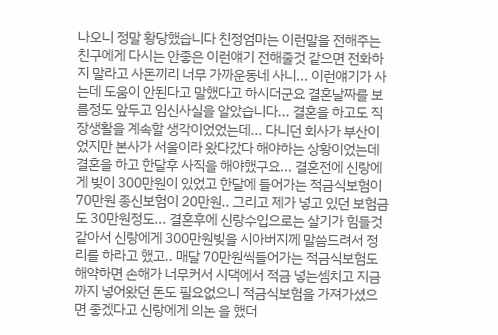나오니 정말 황당했습니다 친정엄마는 이런말을 전해주는 친구에게 다시는 안좋은 이런얘기 전해줄것 같으면 전화하지 말라고 사돈끼리 너무 가까운동네 사니... 이런얘기가 사는데 도움이 안된다고 말했다고 하시더군요 결혼날짜를 보름정도 앞두고 임신사실을 알았습니다... 결혼을 하고도 직장생활을 계속할 생각이었었는데... 다니던 회사가 부산이었지만 본사가 서울이라 왔다갔다 해야하는 상황이었는데 결혼을 하고 한달후 사직을 해야했구요... 결혼전에 신랑에게 빚이 300만원이 있었고 한달에 들어가는 적금식보험이 70만원 종신보험이 20만원.. 그리고 제가 넣고 있던 보험금도 30만원정도... 결혼후에 신랑수입으로는 살기가 힘들것 같아서 신랑에게 300만원빚을 시아버지께 말씀드려서 정리를 하라고 했고.. 매달 70만원씩들어가는 적금식보험도 해약하면 손해가 너무커서 시댁에서 적금 넣는셈치고 지금까지 넣어왔던 돈도 필요없으니 적금식보험을 가져가셨으면 좋겠다고 신랑에게 의논 을 했더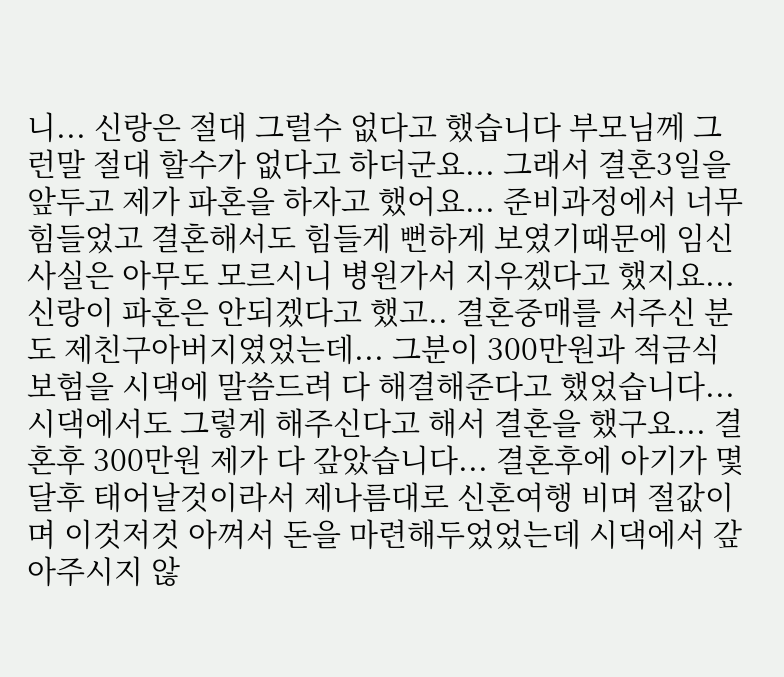니... 신랑은 절대 그럴수 없다고 했습니다 부모님께 그런말 절대 할수가 없다고 하더군요... 그래서 결혼3일을 앞두고 제가 파혼을 하자고 했어요... 준비과정에서 너무 힘들었고 결혼해서도 힘들게 뻔하게 보였기때문에 임신사실은 아무도 모르시니 병원가서 지우겠다고 했지요... 신랑이 파혼은 안되겠다고 했고.. 결혼중매를 서주신 분도 제친구아버지였었는데... 그분이 300만원과 적금식보험을 시댁에 말씀드려 다 해결해준다고 했었습니다... 시댁에서도 그렇게 해주신다고 해서 결혼을 했구요... 결혼후 300만원 제가 다 갚았습니다... 결혼후에 아기가 몇달후 태어날것이라서 제나름대로 신혼여행 비며 절값이며 이것저것 아껴서 돈을 마련해두었었는데 시댁에서 갚아주시지 않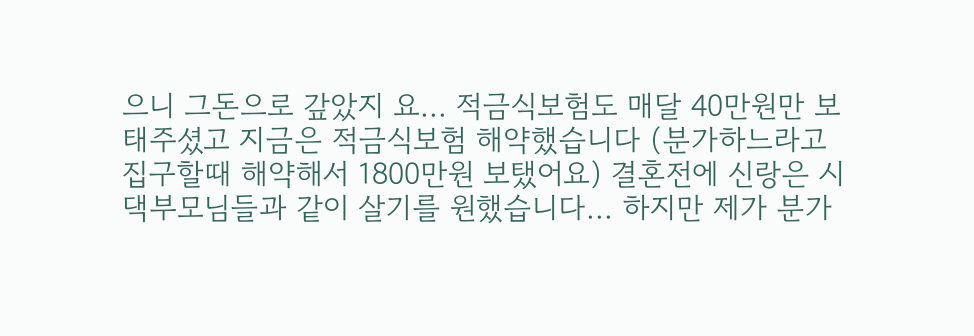으니 그돈으로 갚았지 요... 적금식보험도 매달 40만원만 보태주셨고 지금은 적금식보험 해약했습니다 (분가하느라고 집구할때 해약해서 1800만원 보탰어요) 결혼전에 신랑은 시댁부모님들과 같이 살기를 원했습니다... 하지만 제가 분가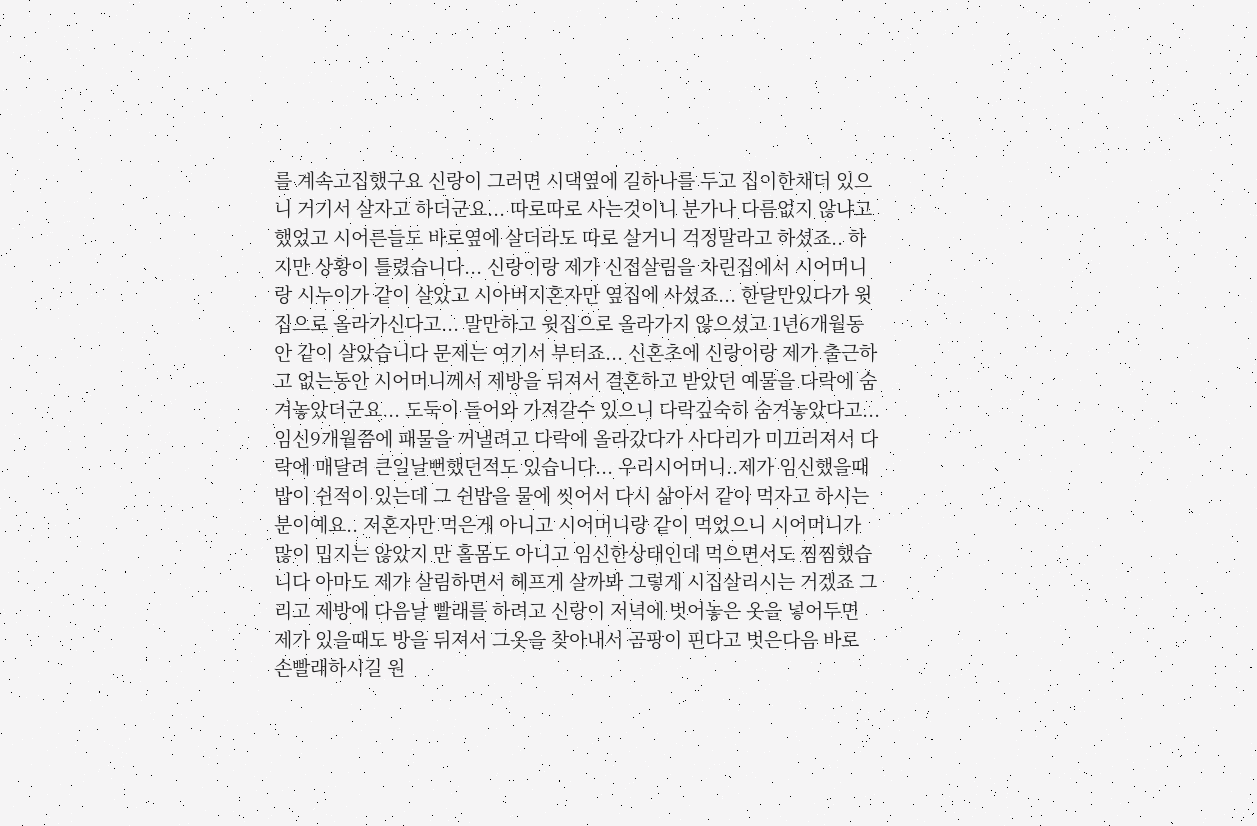를 계속고집했구요 신랑이 그러면 시댁옆에 길하나를 두고 집이한채더 있으니 거기서 살자고 하더군요... 따로따로 사는것이니 분가나 다름없지 않냐고 했었고 시어른들도 바로옆에 살더라도 따로 살거니 걱정말라고 하셨죠.. 하지만 상황이 틀렸습니다... 신랑이랑 제가 신접살림을 차린집에서 시어머니랑 시누이가 같이 살았고 시아버지혼자만 옆집에 사셨죠... 한달만있다가 윗집으로 올라가신다고... 말만하고 윗집으로 올라가지 않으셨고 1년6개월동안 같이 살았습니다 문제는 여기서 부터죠... 신혼초에 신랑이랑 제가 출근하고 없는동안 시어머니께서 제방을 뒤져서 결혼하고 받았던 예물을 다락에 숨겨놓았더군요... 도둑이 들어와 가져갈수 있으니 다락깊숙히 숨겨놓았다고...임신9개월쯤에 패물을 꺼낼려고 다락에 올라갔다가 사다리가 미끄러져서 다락에 매달려 큰일날뻔했던적도 있습니다... 우리시어머니..제가 임신했을때 밥이 쉰적이 있는데 그 쉰밥을 물에 씻어서 다시 삶아서 같이 먹자고 하시는 분이예요.. 저혼자만 먹은게 아니고 시어머니랑 같이 먹었으니 시어머니가 많이 밉지는 않았지 만 홀몸도 아니고 임신한상태인데 먹으면서도 찜찜했습니다 아마도 제가 살림하면서 헤프게 살까봐 그렇게 시집살리시는 거겠죠 그리고 제방에 다음날 빨래를 하려고 신랑이 저녁에 벗어놓은 옷을 넣어두면 제가 있을때도 방을 뒤져서 그옷을 찾아내서 곰팡이 핀다고 벗은다음 바로 손빨래하시길 원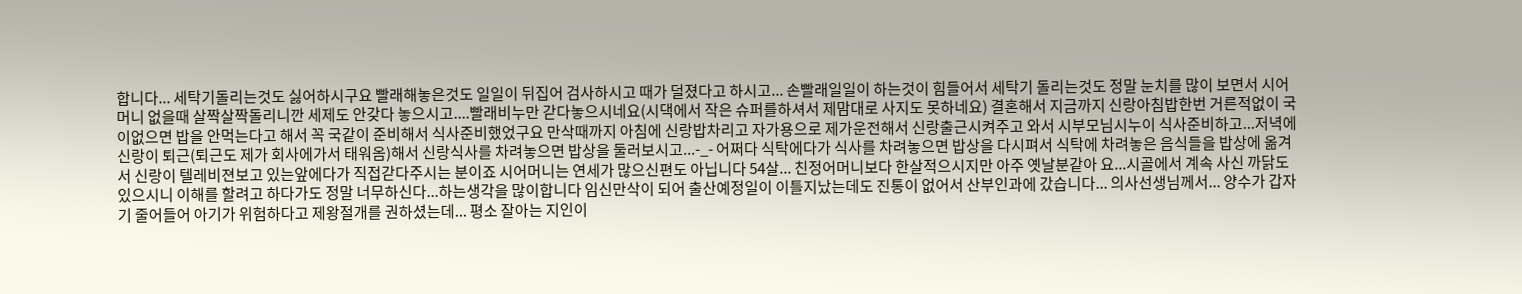합니다... 세탁기돌리는것도 싫어하시구요 빨래해놓은것도 일일이 뒤집어 검사하시고 때가 덜졌다고 하시고... 손빨래일일이 하는것이 힘들어서 세탁기 돌리는것도 정말 눈치를 많이 보면서 시어머니 없을때 살짝살짝돌리니깐 세제도 안갖다 놓으시고....빨래비누만 갇다놓으시네요(시댁에서 작은 슈퍼를하셔서 제맘대로 사지도 못하네요) 결혼해서 지금까지 신랑아침밥한번 거른적없이 국이없으면 밥을 안먹는다고 해서 꼭 국같이 준비해서 식사준비했었구요 만삭때까지 아침에 신랑밥차리고 자가용으로 제가운전해서 신랑출근시켜주고 와서 시부모님시누이 식사준비하고...저녁에 신랑이 퇴근(퇴근도 제가 회사에가서 태워옴)해서 신랑식사를 차려놓으면 밥상을 둘러보시고...-_- 어쩌다 식탁에다가 식사를 차려놓으면 밥상을 다시펴서 식탁에 차려놓은 음식들을 밥상에 옮겨서 신랑이 텔레비젼보고 있는앞에다가 직접갇다주시는 분이죠 시어머니는 연세가 많으신편도 아닙니다 54살... 친정어머니보다 한살적으시지만 아주 옛날분같아 요...시골에서 계속 사신 까닭도 있으시니 이해를 할려고 하다가도 정말 너무하신다...하는생각을 많이합니다 임신만삭이 되어 출산예정일이 이틀지났는데도 진통이 없어서 산부인과에 갔습니다... 의사선생님께서... 양수가 갑자기 줄어들어 아기가 위험하다고 제왕절개를 권하셨는데... 평소 잘아는 지인이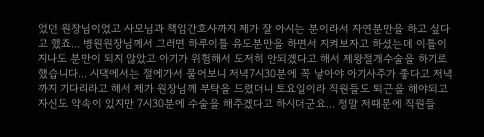었던 원장님이었고 사모님과 책임간호사까지 제가 잘 아시는 분이라서 자연분만을 하고 싶다고 했죠... 병원원장님께서 그러면 하루이틀 유도분만을 하면서 지켜보자고 하셨는데 이틀이 지나도 분만이 되지 않았고 아기가 위험해서 도저히 안되겠다고 해서 제왕절개수술을 하기로 했습니다... 시댁에서는 절에가서 물어보니 저녁7시30분에 꼭 낳아야 아기사주가 좋다고 저녁까지 기다리라고 해서 제가 원장님께 부탁을 드렸더니 토요일이라 직원들도 퇴근을 해야되고 자신도 약속이 있지만 7시30분에 수술을 해주겠다고 하시더군요... 정말 저때문에 직원들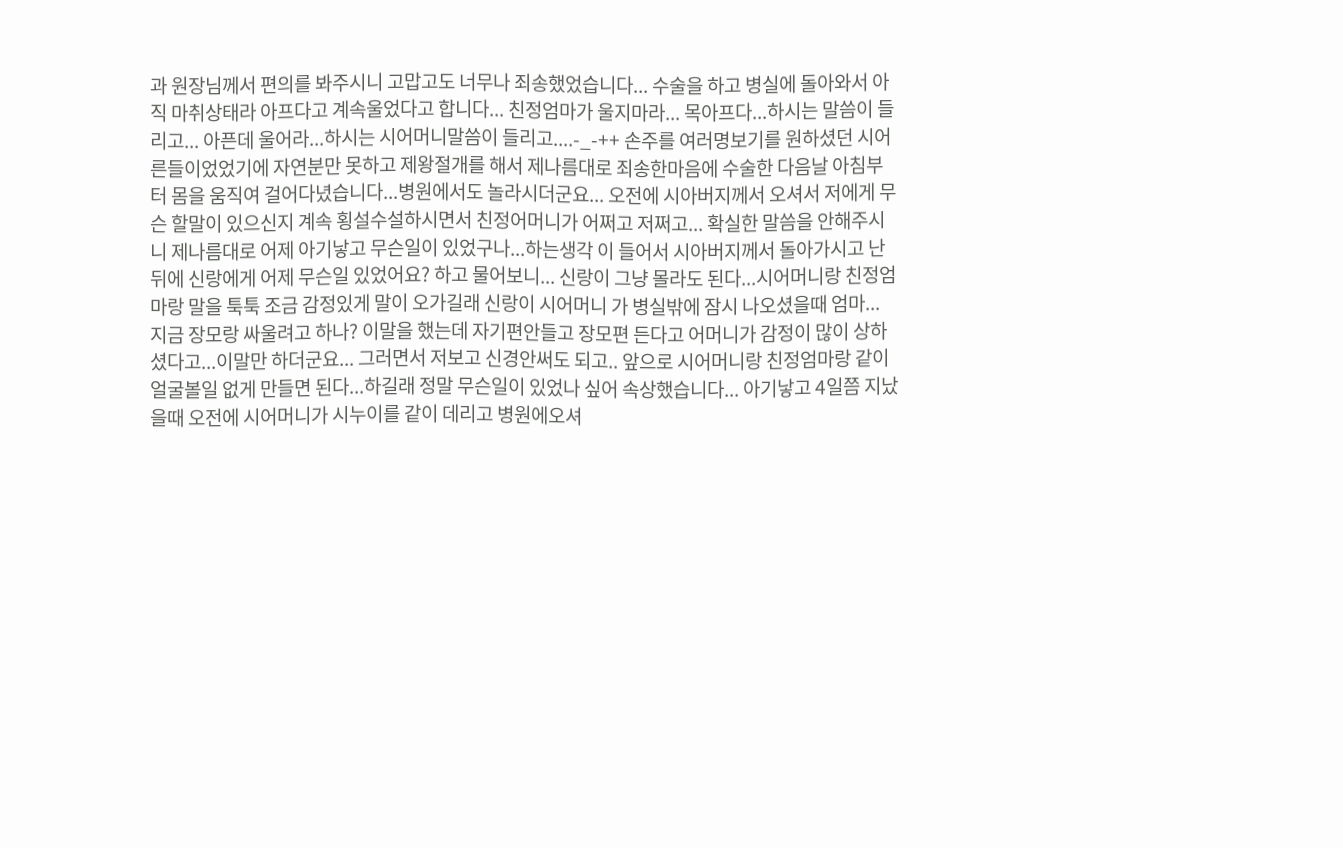과 원장님께서 편의를 봐주시니 고맙고도 너무나 죄송했었습니다... 수술을 하고 병실에 돌아와서 아직 마취상태라 아프다고 계속울었다고 합니다... 친정엄마가 울지마라... 목아프다...하시는 말씀이 들리고... 아픈데 울어라...하시는 시어머니말씀이 들리고....-_-++ 손주를 여러명보기를 원하셨던 시어른들이었었기에 자연분만 못하고 제왕절개를 해서 제나름대로 죄송한마음에 수술한 다음날 아침부터 몸을 움직여 걸어다녔습니다...병원에서도 놀라시더군요... 오전에 시아버지께서 오셔서 저에게 무슨 할말이 있으신지 계속 횡설수설하시면서 친정어머니가 어쩌고 저쩌고... 확실한 말씀을 안해주시니 제나름대로 어제 아기낳고 무슨일이 있었구나...하는생각 이 들어서 시아버지께서 돌아가시고 난뒤에 신랑에게 어제 무슨일 있었어요? 하고 물어보니... 신랑이 그냥 몰라도 된다...시어머니랑 친정엄마랑 말을 툭툭 조금 감정있게 말이 오가길래 신랑이 시어머니 가 병실밖에 잠시 나오셨을때 엄마... 지금 장모랑 싸울려고 하나? 이말을 했는데 자기편안들고 장모편 든다고 어머니가 감정이 많이 상하셨다고...이말만 하더군요... 그러면서 저보고 신경안써도 되고.. 앞으로 시어머니랑 친정엄마랑 같이 얼굴볼일 없게 만들면 된다...하길래 정말 무슨일이 있었나 싶어 속상했습니다... 아기낳고 4일쯤 지났을때 오전에 시어머니가 시누이를 같이 데리고 병원에오셔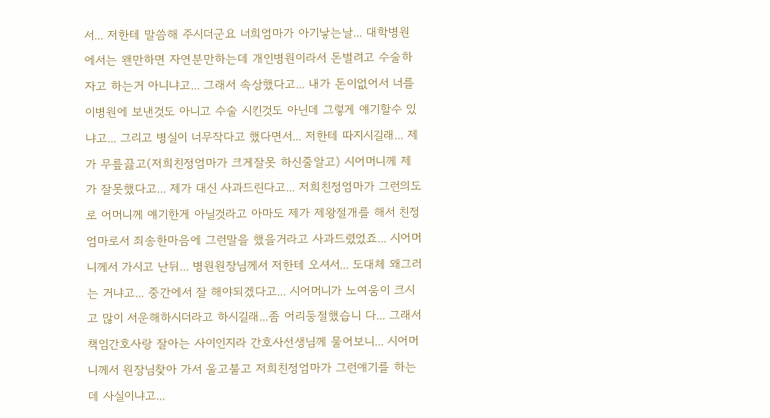서... 저한테 말씀해 주시더군요 너희엄마가 아기낳는날... 대학병원에서는 왠만하면 자연분만하는데 개인병원이라서 돈벌려고 수술하 자고 하는거 아니냐고... 그래서 속상했다고... 내가 돈이없어서 너를 이병원에 보낸것도 아니고 수술 시킨것도 아닌데 그렇게 얘기할수 있냐고... 그리고 병실이 너무작다고 했다면서... 저한테 따지시길래... 제가 무릎끓고(저희친정엄마가 크게잘못 하신줄알고) 시어머니께 제가 잘못했다고... 제가 대신 사과드린다고... 저희친정엄마가 그런의도로 어머니께 얘기한게 아닐것라고 아마도 제가 제왕절개를 해서 친정엄마로서 죄송한마음에 그런말을 했을거라고 사과드렸었죠... 시어머니께서 가시고 난뒤... 병원원장님께서 저한테 오셔서... 도대체 왜그러는 거냐고... 중간에서 잘 해야되겠다고... 시어머니가 노여움이 크시고 많이 서운해하시더라고 하시길래...좀 어리둥절했습니 다... 그래서 책임간호사랑 잘아는 사이인지라 간호사선생님께 물어보니... 시어머니께서 원장님찾아 가서 울고불고 저희친정엄마가 그런얘기를 하는데 사실이냐고...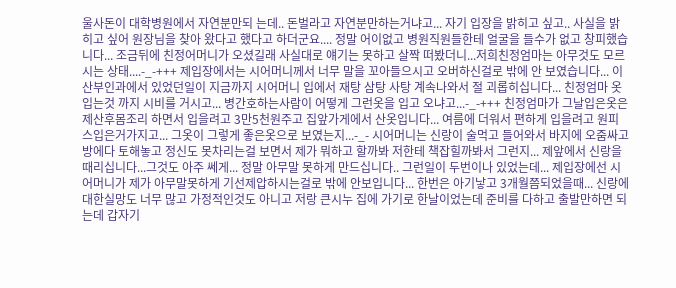울사돈이 대학병원에서 자연분만되 는데.. 돈벌라고 자연분만하는거냐고... 자기 입장을 밝히고 싶고.. 사실을 밝히고 싶어 원장님을 찾아 왔다고 했다고 하더군요.... 정말 어이없고 병원직원들한테 얼굴을 들수가 없고 창피했습니다... 조금뒤에 친정어머니가 오셨길래 사실대로 얘기는 못하고 살짝 떠봤더니...저희친정엄마는 아무것도 모르시는 상태....-_-+++ 제입장에서는 시어머니께서 너무 말을 꼬아들으시고 오버하신걸로 밖에 안 보였습니다... 이산부인과에서 있었던일이 지금까지 시어머니 입에서 재탕 삼탕 사탕 계속나와서 절 괴롭히십니다... 친정엄마 옷입는것 까지 시비를 거시고... 병간호하는사람이 어떻게 그런옷을 입고 오냐고...-_-+++ 친정엄마가 그날입은옷은 제산후몸조리 하면서 입을려고 3만5천원주고 집앞가게에서 산옷입니다... 여름에 더워서 편하게 입을려고 원피스입은거가지고... 그옷이 그렇게 좋은옷으로 보였는지...-_- 시어머니는 신랑이 술먹고 들어와서 바지에 오줌싸고 방에다 토해놓고 정신도 못차리는걸 보면서 제가 뭐하고 할까봐 저한테 책잡힐까봐서 그런지... 제앞에서 신랑을 때리십니다...그것도 아주 쎄게... 정말 아무말 못하게 만드십니다.. 그런일이 두번이나 있었는데... 제입장에선 시어머니가 제가 아무말못하게 기선제압하시는걸로 밖에 안보입니다... 한번은 아기낳고 3개월쯤되었을때... 신랑에 대한실망도 너무 많고 가정적인것도 아니고 저랑 큰시누 집에 가기로 한날이었는데 준비를 다하고 출발만하면 되는데 갑자기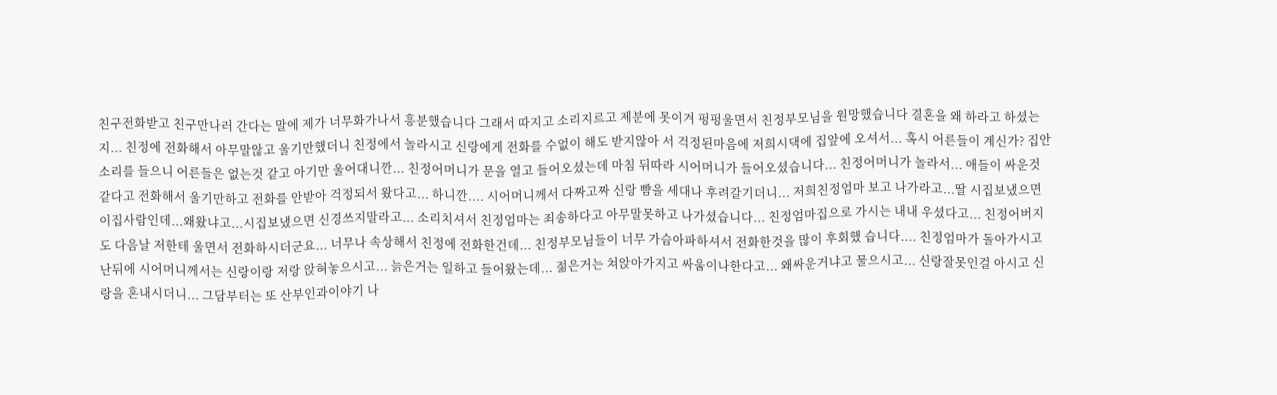친구전화받고 친구만나러 간다는 말에 제가 너무화가나서 흥분했습니다 그래서 따지고 소리지르고 제분에 못이겨 펑펑울면서 친정부모님을 원망했습니다 결혼을 왜 하라고 하셨는지... 친정에 전화해서 아무말않고 울기만했더니 친정에서 놀라시고 신랑에게 전화를 수없이 해도 받지않아 서 걱정된마음에 저희시댁에 집앞에 오셔서... 혹시 어른들이 계신가? 집안소리를 들으니 어른들은 없는것 같고 아기만 울어대니깐... 친정어머니가 문을 열고 들어오셨는데 마침 뒤따라 시어머니가 들어오셨습니다... 친정어머니가 놀라서... 애들이 싸운것 같다고 전화해서 울기만하고 전화를 안받아 걱정되서 왔다고... 하니깐.... 시어머니께서 다짜고짜 신랑 뺨을 세대나 후려갈기더니... 저희친정엄마 보고 나가라고...딸 시집보냈으면 이집사람인데...왜왔냐고...시집보냈으면 신경쓰지말라고... 소리치셔서 친정엄마는 죄송하다고 아무말못하고 나가셨습니다... 친정엄마집으로 가시는 내내 우셨다고... 친정어버지도 다음날 저한테 울면서 전화하시더군요... 너무나 속상해서 친정에 전화한건데... 친정부모님들이 너무 가슴아파하셔서 전화한것을 많이 후회했 습니다.... 친정엄마가 돌아가시고 난뒤에 시어머니께서는 신랑이랑 저랑 앉혀놓으시고... 늙은거는 일하고 들어왔는데... 젊은거는 쳐앉아가지고 싸움이나한다고... 왜싸운거냐고 물으시고... 신랑잘못인걸 아시고 신랑을 혼내시더니... 그담부터는 또 산부인과이야기 나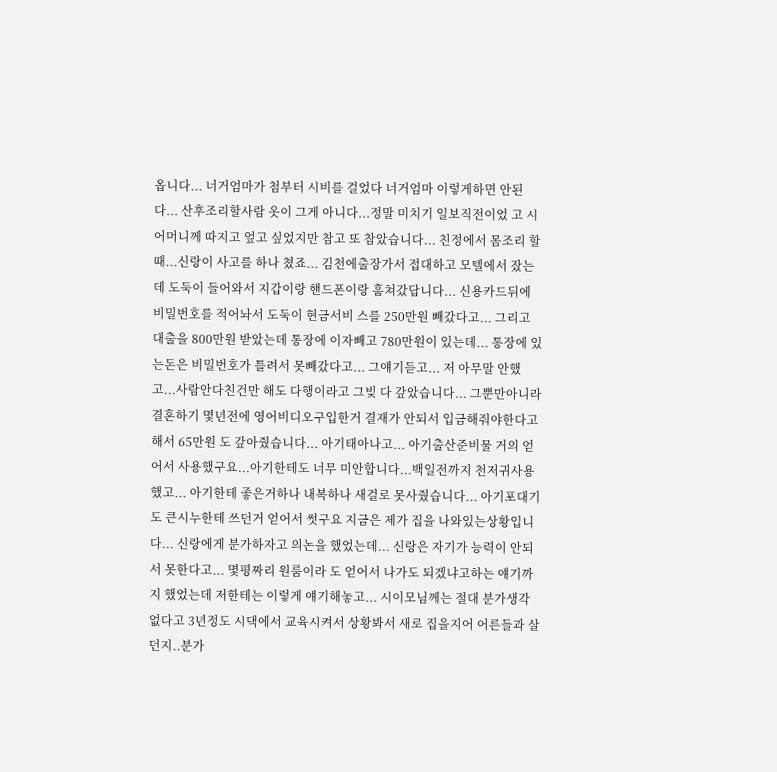옵니다... 너거엄마가 첨부터 시비를 걸었다 너거엄마 이렇게하면 안된다... 산후조리할사람 옷이 그게 아니다...정말 미치기 일보직전이었 고 시어머니께 따지고 엎고 싶었지만 참고 또 참았습니다... 친정에서 몸조리 할때...신랑이 사고를 하나 쳤죠... 김천에출장가서 접대하고 모텔에서 잤는데 도둑이 들어와서 지갑이랑 핸드폰이랑 훔쳐갔답니다... 신용카드뒤에 비밀번호를 적어놔서 도둑이 현금서비 스를 250만원 빼갔다고... 그리고 대출을 800만원 받았는데 통장에 이자빼고 780만원이 있는데... 통장에 있는돈은 비밀번호가 틀려서 못빼갔다고... 그얘기듣고... 저 아무말 안했고...사람안다친건만 해도 다행이라고 그빚 다 갚았습니다... 그뿐만아니라 결혼하기 몇년전에 영어비디오구입한거 결재가 안되서 입금해줘야한다고 해서 65만원 도 갚아줬습니다... 아기태아나고... 아기출산준비물 거의 얻어서 사용했구요...아기한테도 너무 미안합니다...백일전까지 천저귀사용했고... 아기한테 좋은거하나 내복하나 새걸로 못사줬습니다... 아기포대기도 큰시누한테 쓰던거 얻어서 썻구요 지금은 제가 집을 나와있는상황입니다... 신랑에게 분가하자고 의논을 했었는데... 신랑은 자기가 능력이 안되서 못한다고... 몇평짜리 원룸이라 도 얻어서 나가도 되겠냐고하는 얘기까지 했었는데 저한테는 이렇게 얘기해놓고... 시이모님께는 절대 분가생각없다고 3년정도 시댁에서 교육시켜서 상황봐서 새로 집을지어 어른들과 살던지..분가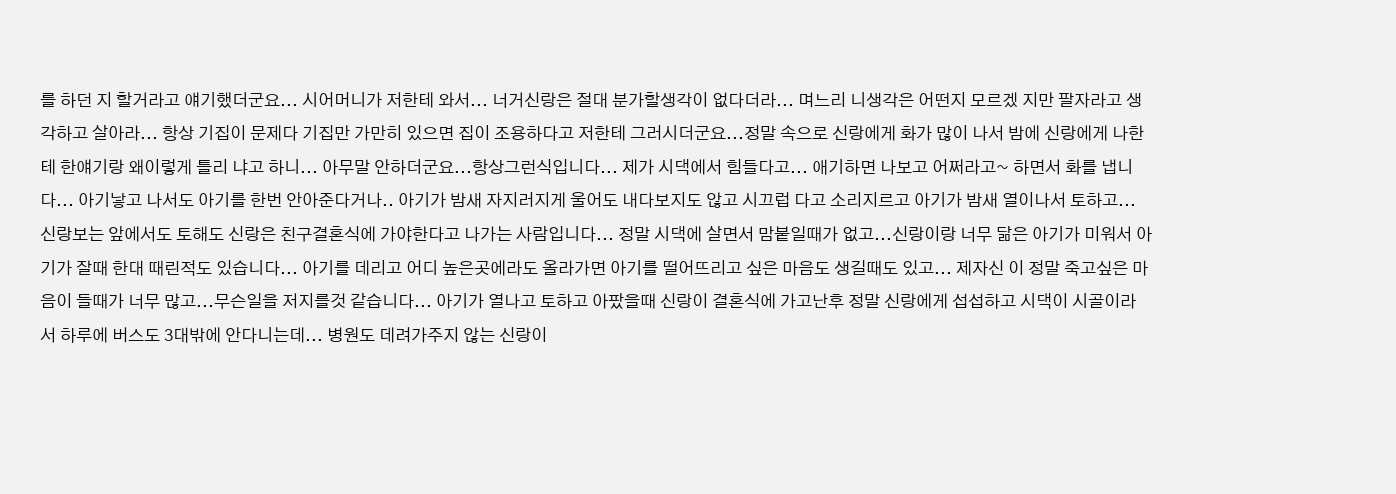를 하던 지 할거라고 얘기했더군요... 시어머니가 저한테 와서... 너거신랑은 절대 분가할생각이 없다더라... 며느리 니생각은 어떤지 모르겠 지만 팔자라고 생각하고 살아라... 항상 기집이 문제다 기집만 가만히 있으면 집이 조용하다고 저한테 그러시더군요...정말 속으로 신랑에게 화가 많이 나서 밤에 신랑에게 나한테 한얘기랑 왜이렇게 틀리 냐고 하니... 아무말 안하더군요...항상그런식입니다... 제가 시댁에서 힘들다고... 애기하면 나보고 어쩌라고~ 하면서 화를 냅니다... 아기낳고 나서도 아기를 한번 안아준다거나.. 아기가 밤새 자지러지게 울어도 내다보지도 않고 시끄럽 다고 소리지르고 아기가 밤새 열이나서 토하고... 신랑보는 앞에서도 토해도 신랑은 친구결혼식에 가야한다고 나가는 사람입니다... 정말 시댁에 살면서 맘붙일때가 없고...신랑이랑 너무 닮은 아기가 미워서 아기가 잘때 한대 때린적도 있습니다... 아기를 데리고 어디 높은곳에라도 올라가면 아기를 떨어뜨리고 싶은 마음도 생길때도 있고... 제자신 이 정말 죽고싶은 마음이 들때가 너무 많고...무슨일을 저지를것 같습니다... 아기가 열나고 토하고 아팠을때 신랑이 결혼식에 가고난후 정말 신랑에게 섭섭하고 시댁이 시골이라 서 하루에 버스도 3대밖에 안다니는데... 병원도 데려가주지 않는 신랑이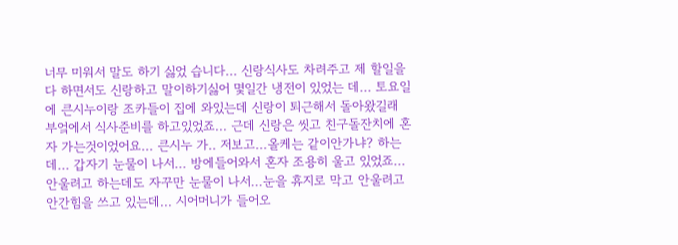너무 미워서 말도 하기 싫었 습니다... 신랑식사도 차려주고 제 할일을 다 하면서도 신랑하고 말이하기싫어 몇일간 냉전이 있었는 데... 토요일에 큰시누이랑 조카들이 집에 와있는데 신랑이 퇴근해서 돌아왔길래 부엌에서 식사준비를 하고있었죠... 근데 신랑은 씻고 친구돌잔치에 혼자 가는것이었어요... 큰시누 가.. 저보고...올케는 같이안가냐? 하는데... 갑자기 눈물이 나서... 방에들어와서 혼자 조용히 울고 있었죠... 안울려고 하는데도 자꾸만 눈물이 나서...눈을 휴지로 막고 안울려고 안간힘을 쓰고 있는데... 시어머니가 들어오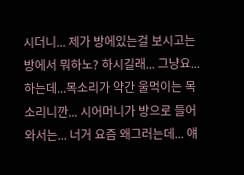시더니... 제가 방에있는걸 보시고는 방에서 뭐하노? 하시길래... 그냥요...하는데...목소리가 약간 울먹이는 목소리니깐... 시어머니가 방으로 들어와서는... 너거 요즘 왜그러는데... 얘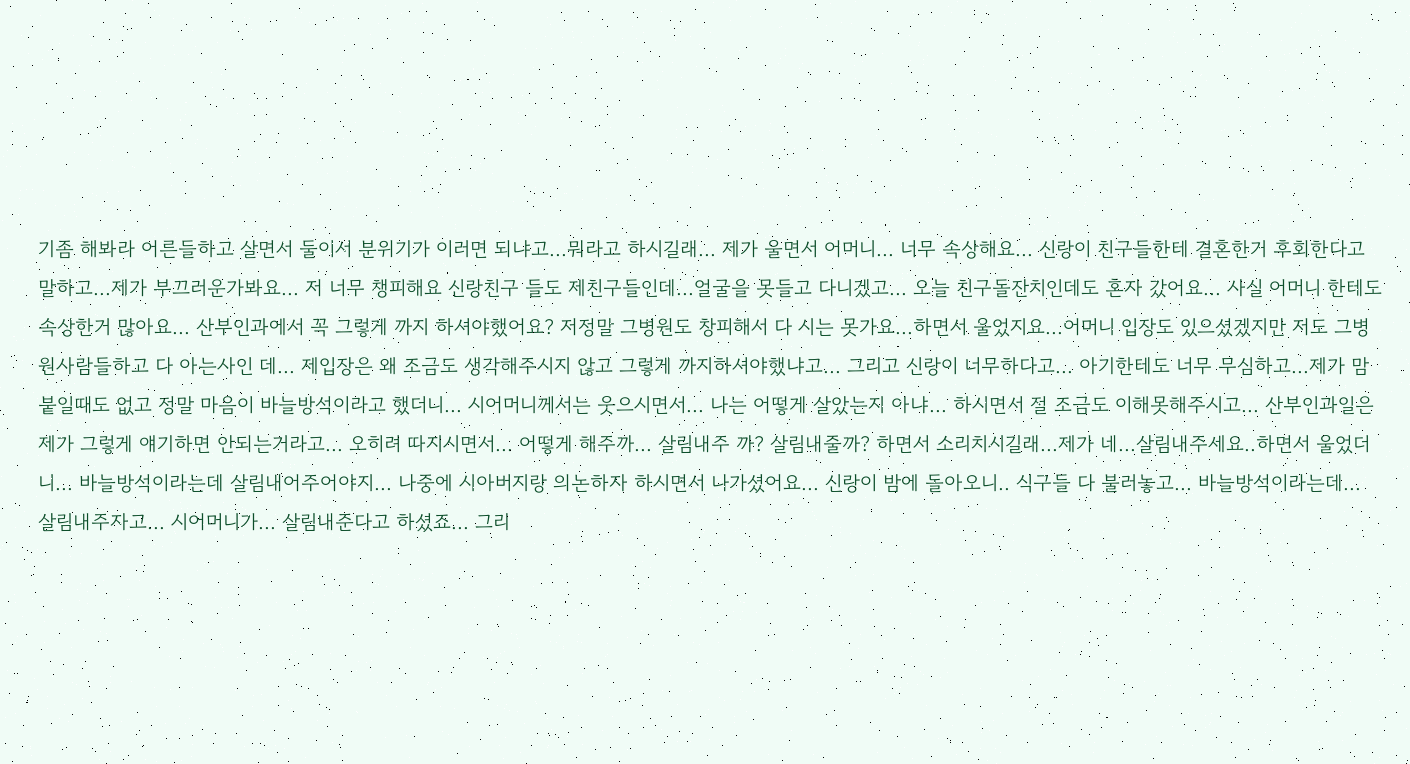기좀 해봐라 어른들하고 살면서 둘이서 분위기가 이러면 되냐고...뭐라고 하시길래... 제가 울면서 어머니... 너무 속상해요... 신랑이 친구들한테 결혼한거 후회한다고 말하고...제가 부끄러운가봐요... 저 너무 챙피해요 신랑친구 들도 제친구들인데...얼굴을 못들고 다니겠고... 오늘 친구돌잔치인데도 혼자 갔어요... 사실 어머니 한테도 속상한거 많아요... 산부인과에서 꼭 그렇게 까지 하셔야했어요? 저정말 그병원도 창피해서 다 시는 못가요...하면서 울었지요...어머니 입장도 있으셨겠지만 저도 그병원사람들하고 다 아는사인 데... 제입장은 왜 조금도 생각해주시지 않고 그렇게 까지하셔야했냐고... 그리고 신랑이 너무하다고... 아기한테도 너무 무심하고...제가 맘붙일때도 없고 정말 마음이 바늘방석이라고 했더니... 시어머니께서는 웃으시면서... 나는 어떻게 살았는지 아냐... 하시면서 절 조금도 이해못해주시고... 산부인과일은 제가 그렇게 얘기하면 안되는거라고... 오히려 따지시면서... 어떻게 해주까... 살림내주 까? 살림내줄까? 하면서 소리치시길래...제가 네...살림내주세요..하면서 울었더니... 바늘방석이라는데 살림내어주어야지... 나중에 시아버지랑 의논하자 하시면서 나가셨어요... 신랑이 밤에 돌아오니.. 식구들 다 불러놓고... 바늘방석이라는데... 살림내주자고... 시어머니가... 살림내준다고 하셨죠... 그리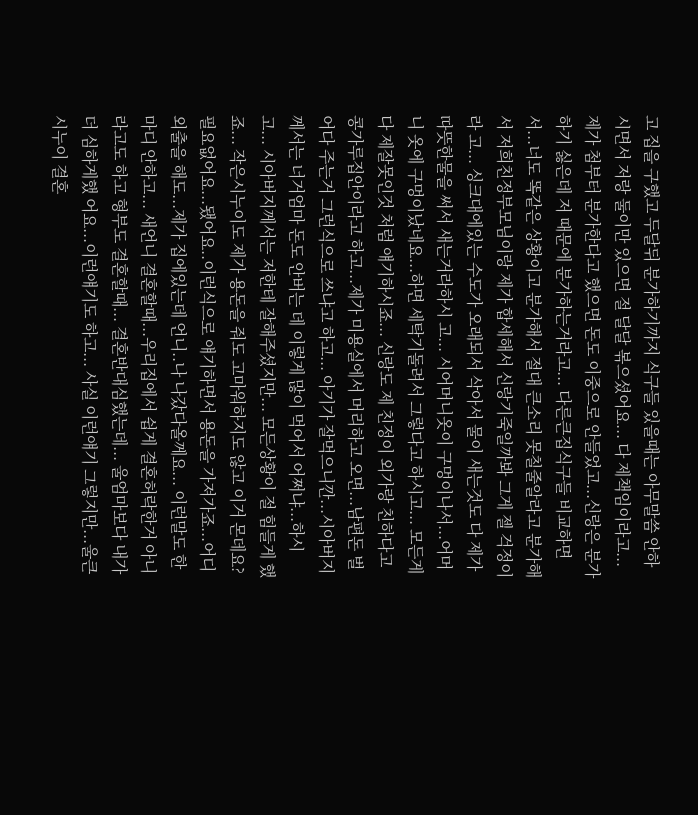고 집을 구했고 두달뒤 분가하기까지 식구들 있을때는 아무말씀 안하시면서 저랑 둘이만 있으면 절 달달 볶으셨어요... 다 제책임이라고... 제가 첨부터 분가한다고 했으면 돈도 이중으로 안들었고...신랑은 분가하기 싫은데 저 때문에 분가하는거라고... 다른큰집식구들 비교하면서...너도 똑같은 상황이고 분가해서 절대 큰소리 못칠줄알라고 분가해서 저희친정부모님이랑 제가 합세해서 신랑기죽일까봐 그게 젤 걱정이라 고... 싱크대에있는 수도가 오래되서 삭아서 물이 새는것도 다 제가 따뜻한물을 써서 새는거라하시 고... 시어머니옷이 구멍이나서...어머니 옷에 구멍이났네요...하면 세탁기돌려서 그렇다고 하시고... 모든게 다 제잘못인것 처럼 얘기하시죠... 신랑도 제 친정이 외가랑 친하다고 콩가루집안이라고 하고...제가 미용실에서 머리하고 오면...남편돈 벌어다 주는거 그런식으로 쓰냐고 하고... 아기가 잘먹으니깐...시아버지께서는 너거엄마 돈도 안버는 데 이렇게 많이 먹어서 어쩌냐...하시고... 시아버지께서는 저한테 잘해주셨지만... 모든상황이 절 힘들게 했죠... 작은시누이도 제가 용돈을 줘도 고마워하지도 않고 이거 몬데요? 필요없어요...됐어요..이런식으로 얘기하면서 용돈을 가져가죠...어디 외출을 해도...제가 집에있는데 언니..나 나갔다올께요... 이런말도 한마디 안하고... 새언니 결혼할때...우리집에서 쉽게 결혼허락한거 아니라고도 하고 형부도 결혼할때... 결혼반대심했는데... 울엄마보다 내가 더 심하게했 어요...이런얘기도 하고... 사실 이런얘기 그렇지만...울큰시누이 결혼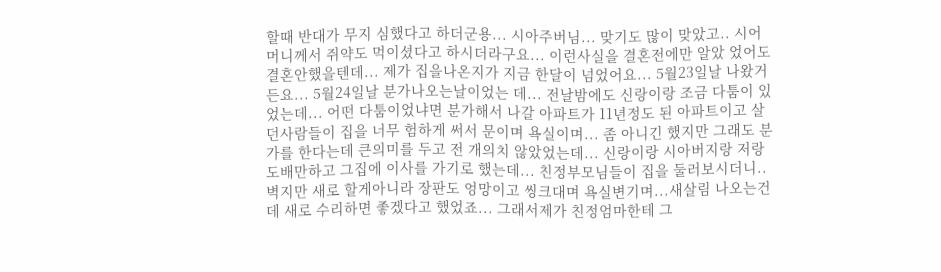할때 반대가 무지 심했다고 하더군용... 시아주버님... 맞기도 많이 맞았고.. 시어머니께서 쥐약도 먹이셨다고 하시더라구요... 이런사실을 결혼전에만 알았 었어도 결혼안했을텐데... 제가 집을나온지가 지금 한달이 넘었어요... 5월23일날 나왔거든요... 5월24일날 분가나오는날이었는 데... 전날밤에도 신랑이랑 조금 다툼이 있었는데... 어떤 다툼이었냐면 분가해서 나갈 아파트가 11년정도 된 아파트이고 살던사람들이 집을 너무 험하게 써서 문이며 욕실이며... 좀 아니긴 했지만 그래도 분가를 한다는데 큰의미를 두고 전 개의치 않았었는데... 신랑이랑 시아버지랑 저랑 도배만하고 그집에 이사를 가기로 했는데... 친정부모님들이 집을 둘러보시더니.. 벽지만 새로 할게아니라 장판도 엉망이고 씽크대며 욕실변기며...새살림 나오는건데 새로 수리하면 좋겠다고 했었죠... 그래서제가 친정엄마한테 그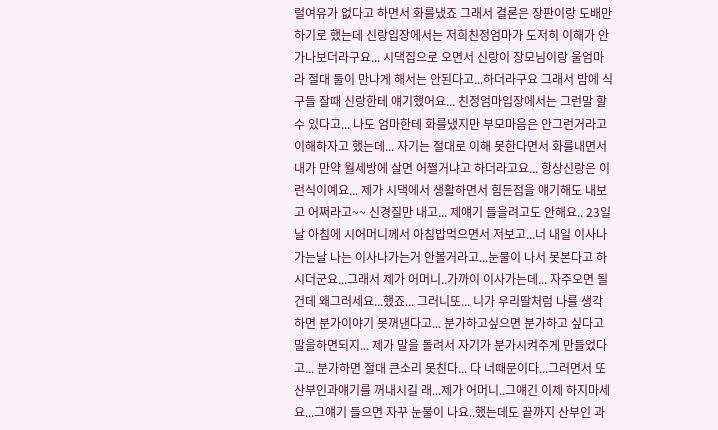럴여유가 없다고 하면서 화를냈죠 그래서 결론은 장판이랑 도배만 하기로 했는데 신랑입장에서는 저희친정엄마가 도저히 이해가 안가나보더라구요... 시댁집으로 오면서 신랑이 장모님이랑 울엄마라 절대 둘이 만나게 해서는 안된다고...하더라구요 그래서 밤에 식구들 잘때 신랑한테 얘기했어요... 친정엄마입장에서는 그런말 할수 있다고... 나도 엄마한테 화를냈지만 부모마음은 안그런거라고 이해하자고 했는데... 자기는 절대로 이해 못한다면서 화를내면서 내가 만약 월세방에 살면 어쩔거냐고 하더라고요... 항상신랑은 이런식이예요... 제가 시댁에서 생활하면서 힘든점을 얘기해도 내보고 어쩌라고~~ 신경질만 내고... 제얘기 들을려고도 안해요.. 23일날 아침에 시어머니께서 아침밥먹으면서 저보고...너 내일 이사나가는날 나는 이사나가는거 안볼거라고...눈물이 나서 못본다고 하시더군요...그래서 제가 어머니..가까이 이사가는데... 자주오면 될건데 왜그러세요...했죠... 그러니또... 니가 우리딸처럼 나를 생각하면 분가이야기 못꺼낸다고... 분가하고싶으면 분가하고 싶다고 말을하면되지... 제가 말을 돌려서 자기가 분가시켜주게 만들었다고... 분가하면 절대 큰소리 못친다... 다 너때문이다...그러면서 또 산부인과얘기를 꺼내시길 래...제가 어머니..그얘긴 이제 하지마세요...그얘기 들으면 자꾸 눈물이 나요..했는데도 끝까지 산부인 과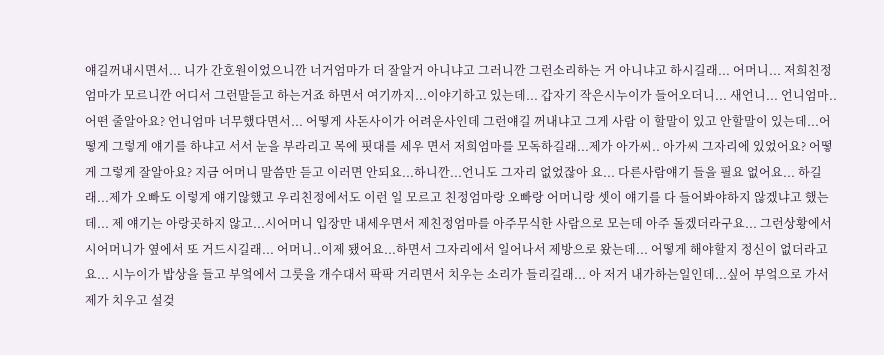얘길꺼내시면서... 니가 간호원이었으니깐 너거엄마가 더 잘알거 아니냐고 그러니깐 그런소리하는 거 아니냐고 하시길래... 어머니... 저희친정엄마가 모르니깐 어디서 그런말듣고 하는거죠 하면서 여기까지...이야기하고 있는데... 갑자기 작은시누이가 들어오더니... 새언니... 언니엄마..어떤 줄알아요? 언니엄마 너무했다면서... 어떻게 사돈사이가 어려운사인데 그런얘길 꺼내냐고 그게 사람 이 할말이 있고 안할말이 있는데...어떻게 그렇게 얘기를 하냐고 서서 눈을 부라리고 목에 핏대를 세우 면서 저희엄마를 모독하길래...제가 아가씨.. 아가씨 그자리에 있었어요? 어떻게 그렇게 잘알아요? 지금 어머니 말씀만 듣고 이러면 안되요...하니깐...언니도 그자리 없었잖아 요... 다른사람얘기 들을 필요 없어요... 하길래...제가 오빠도 이렇게 얘기않했고 우리친정에서도 이런 일 모르고 친정엄마랑 오빠랑 어머니랑 셋이 얘기를 다 들어봐야하지 않겠냐고 했는데... 제 얘기는 아랑곳하지 않고...시어머니 입장만 내세우면서 제친정엄마를 아주무식한 사람으로 모는데 아주 돌겠더라구요... 그런상황에서 시어머니가 옆에서 또 거드시길래... 어머니..이제 됐어요...하면서 그자리에서 일어나서 제방으로 왔는데... 어떻게 해야할지 정신이 없더라고요... 시누이가 밥상을 들고 부엌에서 그룻을 개수대서 팍팍 거리면서 치우는 소리가 들리길래... 아 저거 내가하는일인데...싶어 부엌으로 가서 제가 치우고 설겆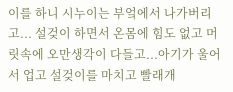이를 하니 시누이는 부엌에서 나가버리고... 설겆이 하면서 온몸에 힘도 없고 머릿속에 오만생각이 다들고...아기가 울어서 업고 설겆이를 마치고 빨래개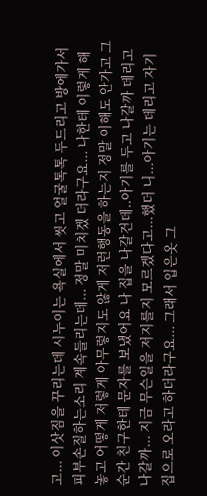고... 이삿짐을 꾸리는데 시누이는 욕실에서 씻고 얼굴톡톡 두드리고 방에가서 피부손질하는소리 계속들리는데... 정말 미치겠 더라구요... 나한테 이렇게 해놓고 어떻게 저렇게 아무렇지도 않게 저런행동을 하는지 정말 이해도 안가고 그순간 친구한테 문자를 보냈어요 나 집을 나갈건데..아기를 두고 나갈까 데리고 나갈까... 지금 무슨일을 저지를지 모르겠다고...했더 니...아기는 데리고 자기집으로 오라고 하더라구요... 그래서 입은옷 그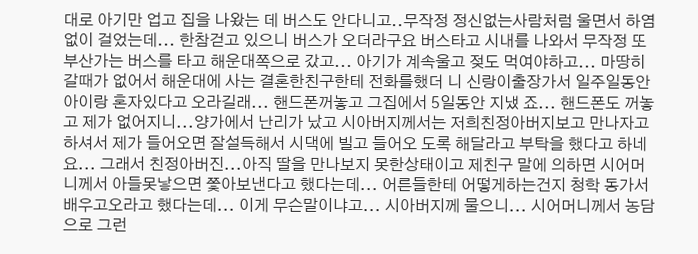대로 아기만 업고 집을 나왔는 데 버스도 안다니고..무작정 정신없는사람처럼 울면서 하염없이 걸었는데... 한참걷고 있으니 버스가 오더라구요 버스타고 시내를 나와서 무작정 또 부산가는 버스를 타고 해운대쪽으로 갔고... 아기가 계속울고 젖도 먹여야하고... 마땅히 갈때가 없어서 해운대에 사는 결혼한친구한테 전화를했더 니 신랑이출장가서 일주일동안 아이랑 혼자있다고 오라길래... 핸드폰꺼놓고 그집에서 5일동안 지냈 죠... 핸드폰도 꺼놓고 제가 없어지니...양가에서 난리가 났고 시아버지께서는 저희친정아버지보고 만나자고 하셔서 제가 들어오면 잘설득해서 시댁에 빌고 들어오 도록 해달라고 부탁을 했다고 하네요... 그래서 친정아버진...아직 딸을 만나보지 못한상태이고 제친구 말에 의하면 시어머니께서 아들못낳으면 쫓아보낸다고 했다는데... 어른들한테 어떻게하는건지 청학 동가서 배우고오라고 했다는데... 이게 무슨말이냐고... 시아버지께 물으니... 시어머니께서 농담으로 그런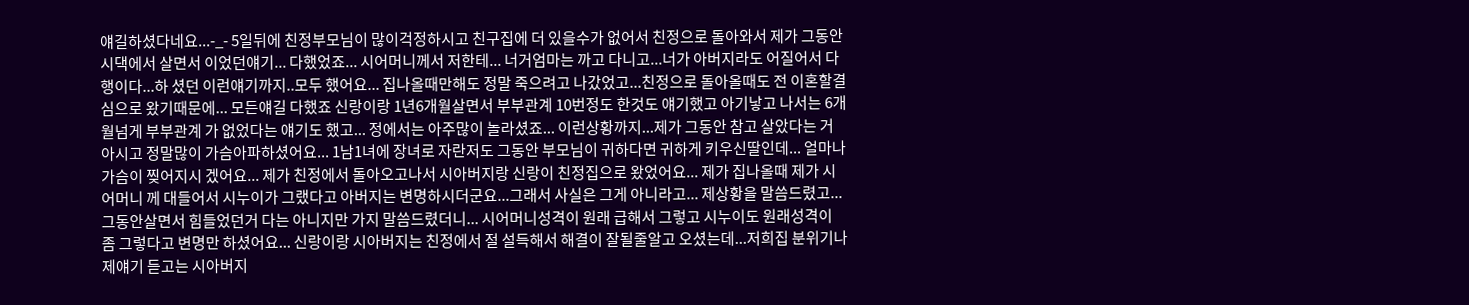얘길하셨다네요...-_- 5일뒤에 친정부모님이 많이걱정하시고 친구집에 더 있을수가 없어서 친정으로 돌아와서 제가 그동안 시댁에서 살면서 이었던얘기... 다했었죠... 시어머니께서 저한테... 너거엄마는 까고 다니고...너가 아버지라도 어질어서 다행이다...하 셨던 이런얘기까지..모두 했어요... 집나올때만해도 정말 죽으려고 나갔었고...친정으로 돌아올때도 전 이혼할결심으로 왔기때문에... 모든얘길 다했죠 신랑이랑 1년6개월살면서 부부관계 10번정도 한것도 얘기했고 아기낳고 나서는 6개월넘게 부부관계 가 없었다는 얘기도 했고... 정에서는 아주많이 놀라셨죠... 이런상황까지...제가 그동안 참고 살았다는 거 아시고 정말많이 가슴아파하셨어요... 1남1녀에 장녀로 자란저도 그동안 부모님이 귀하다면 귀하게 키우신딸인데... 얼마나 가슴이 찢어지시 겠어요... 제가 친정에서 돌아오고나서 시아버지랑 신랑이 친정집으로 왔었어요... 제가 집나올때 제가 시어머니 께 대들어서 시누이가 그랬다고 아버지는 변명하시더군요...그래서 사실은 그게 아니라고... 제상황을 말씀드렸고... 그동안살면서 힘들었던거 다는 아니지만 가지 말씀드렸더니... 시어머니성격이 원래 급해서 그렇고 시누이도 원래성격이 좀 그렇다고 변명만 하셨어요... 신랑이랑 시아버지는 친정에서 절 설득해서 해결이 잘될줄알고 오셨는데...저희집 분위기나 제얘기 듣고는 시아버지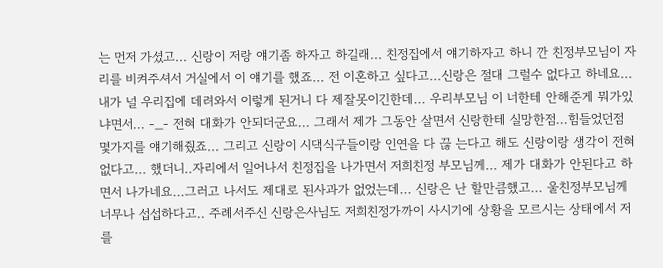는 먼저 가셨고... 신랑이 저랑 얘기좀 하자고 하길래... 친정집에서 얘기하자고 하니 깐 친정부모님이 자리를 비켜주셔서 거실에서 이 얘기를 했죠... 전 이혼하고 싶다고...신랑은 절대 그럴수 없다고 하네요... 내가 널 우리집에 데려와서 이렇게 된거니 다 제잘못이긴한데... 우리부모님 이 너한테 안해준게 뭐가있냐면서... -_- 전혀 대화가 안되더군요... 그래서 제가 그동안 살면서 신랑한테 실망한점...힘들었던점 몇가지를 얘기해줬죠... 그리고 신랑이 시댁식구들이랑 인연을 다 끊 는다고 해도 신랑이랑 생각이 전혀없다고... 했더니..자리에서 일어나서 친정집을 나가면서 저희친정 부모님께... 제가 대화가 안된다고 하면서 나가네요...그러고 나서도 제대로 된사과가 없었는데... 신랑은 난 할만큼했고... 울친정부모님께 너무나 섭섭하다고.. 주례서주신 신랑은사님도 저희친정가까이 사시기에 상황을 모르시는 상태에서 저를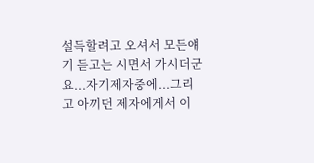설득할려고 오셔서 모든얘기 듣고는 시면서 가시더군요...자기제자중에...그리고 아끼던 제자에게서 이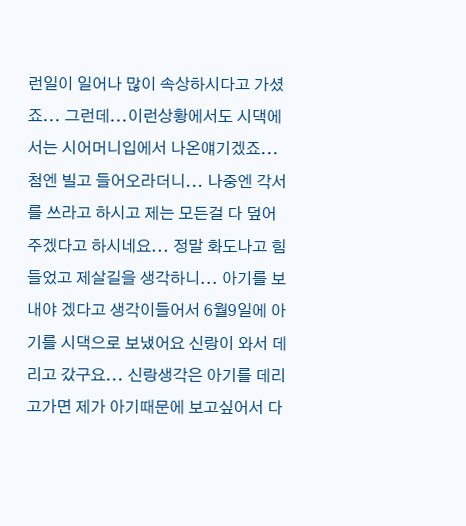런일이 일어나 많이 속상하시다고 가셨죠... 그런데...이런상황에서도 시댁에서는 시어머니입에서 나온얘기겠죠...첨엔 빌고 들어오라더니... 나중엔 각서를 쓰라고 하시고 제는 모든걸 다 덮어주겠다고 하시네요... 정말 화도나고 힘들었고 제살길을 생각하니... 아기를 보내야 겠다고 생각이들어서 6월9일에 아기를 시댁으로 보냈어요 신랑이 와서 데리고 갔구요... 신랑생각은 아기를 데리고가면 제가 아기때문에 보고싶어서 다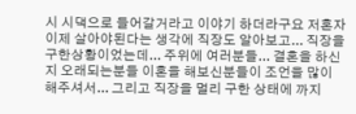시 시댁으로 들어갈거라고 이야기 하더라구요 저혼자 이제 살아야된다는 생각에 직장도 알아보고... 직장을 구한상황이었는데... 주위에 여러분들... 결혼을 하신지 오래되는분들 이혼을 해보신분들이 조언을 많이 해주셔서... 그리고 직장을 멀리 구한 상태에 까지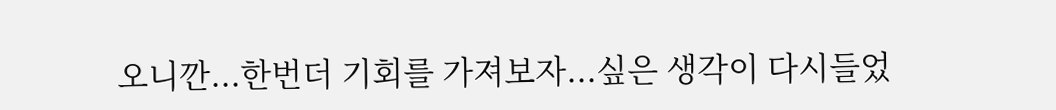오니깐...한번더 기회를 가져보자...싶은 생각이 다시들었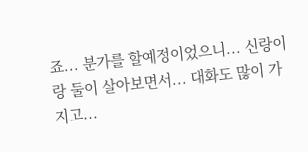죠... 분가를 할예정이었으니... 신랑이랑 둘이 살아보면서... 대화도 많이 가지고...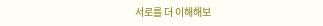서로를 더 이해해보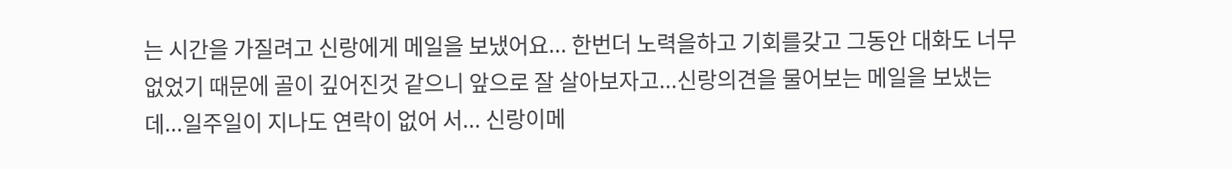는 시간을 가질려고 신랑에게 메일을 보냈어요... 한번더 노력을하고 기회를갖고 그동안 대화도 너무 없었기 때문에 골이 깊어진것 같으니 앞으로 잘 살아보자고...신랑의견을 물어보는 메일을 보냈는데...일주일이 지나도 연락이 없어 서... 신랑이메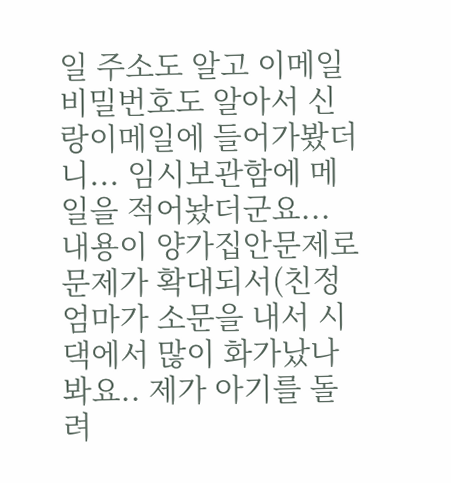일 주소도 알고 이메일비밀번호도 알아서 신랑이메일에 들어가봤더니... 임시보관함에 메일을 적어놨더군요... 내용이 양가집안문제로 문제가 확대되서(친정엄마가 소문을 내서 시댁에서 많이 화가났나봐요.. 제가 아기를 돌려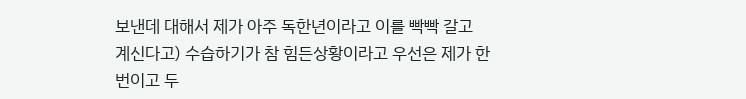보낸데 대해서 제가 아주 독한년이라고 이를 빡빡 갈고 계신다고) 수습하기가 참 힘든상황이라고 우선은 제가 한번이고 두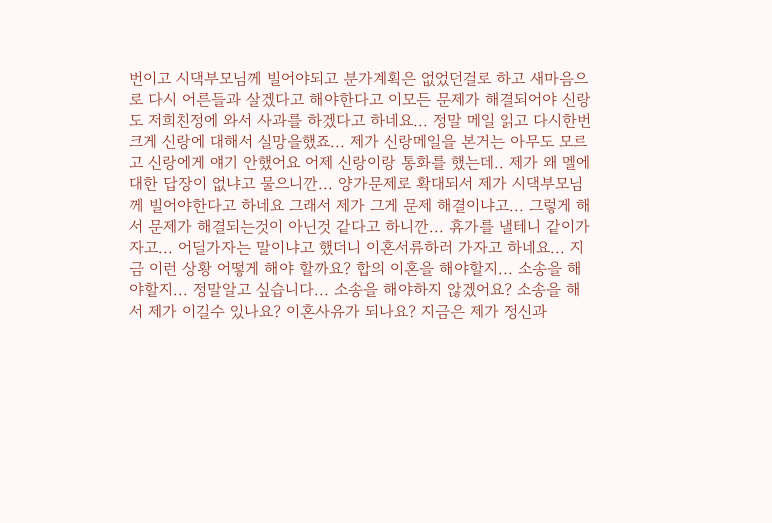번이고 시댁부모님께 빌어야되고 분가계획은 없었던걸로 하고 새마음으로 다시 어른들과 살겠다고 해야한다고 이모든 문제가 해결되어야 신랑도 저희친정에 와서 사과를 하겠다고 하네요... 정말 메일 읽고 다시한번 크게 신랑에 대해서 실망을했죠... 제가 신랑메일을 본거는 아무도 모르고 신랑에게 얘기 안했어요 어제 신랑이랑 통화를 했는데.. 제가 왜 멜에 대한 답장이 없냐고 물으니깐... 양가문제로 확대되서 제가 시댁부모님께 빌어야한다고 하네요 그래서 제가 그게 문제 해결이냐고... 그렇게 해서 문제가 해결되는것이 아닌것 같다고 하니깐... 휴가를 낼테니 같이가자고... 어딜가자는 말이냐고 했더니 이혼서류하러 가자고 하네요... 지금 이런 상황 어떻게 해야 할까요? 합의 이혼을 해야할지... 소송을 해야할지... 정말알고 싶습니다... 소송을 해야하지 않겠어요? 소송을 해서 제가 이길수 있나요? 이혼사유가 되나요? 지금은 제가 정신과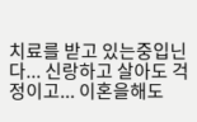치료를 받고 있는중입닌다... 신랑하고 살아도 걱정이고... 이혼을해도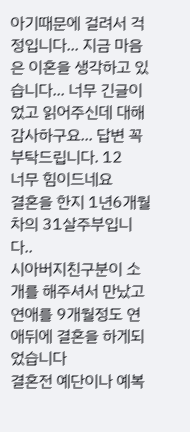아기때문에 걸려서 걱정입니다... 지금 마음은 이혼을 생각하고 있습니다... 너무 긴글이었고 읽어주신데 대해 감사하구요... 답변 꼭부탁드립니다. 12
너무 힘이드네요
결혼을 한지 1년6개월차의 31살주부입니다..
시아버지친구분이 소개를 해주셔서 만났고 연애를 9개월정도 연애뒤에 결혼을 하게되었습니다
결혼전 예단이나 예복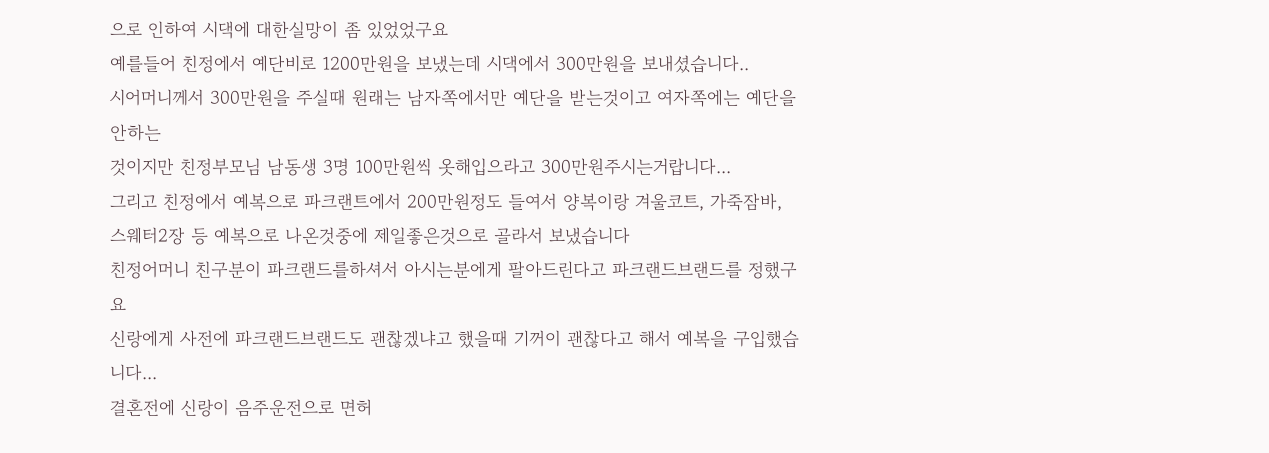으로 인하여 시댁에 대한실망이 좀 있었었구요
예를들어 친정에서 예단비로 1200만원을 보냈는데 시댁에서 300만원을 보내셨습니다..
시어머니께서 300만원을 주실때 원래는 남자쪽에서만 예단을 받는것이고 여자쪽에는 예단을 안하는
것이지만 친정부모님 남동생 3명 100만원씩 옷해입으라고 300만원주시는거랍니다...
그리고 친정에서 예복으로 파크랜트에서 200만원정도 들여서 양복이랑 겨울코트, 가죽잠바,
스웨터2장 등 예복으로 나온것중에 제일좋은것으로 골라서 보냈습니다
친정어머니 친구분이 파크랜드를하셔서 아시는분에게 팔아드린다고 파크랜드브랜드를 정했구요
신랑에게 사전에 파크랜드브랜드도 괜찮겠냐고 했을때 기꺼이 괜찮다고 해서 예복을 구입했습니다...
결혼전에 신랑이 음주운전으로 면허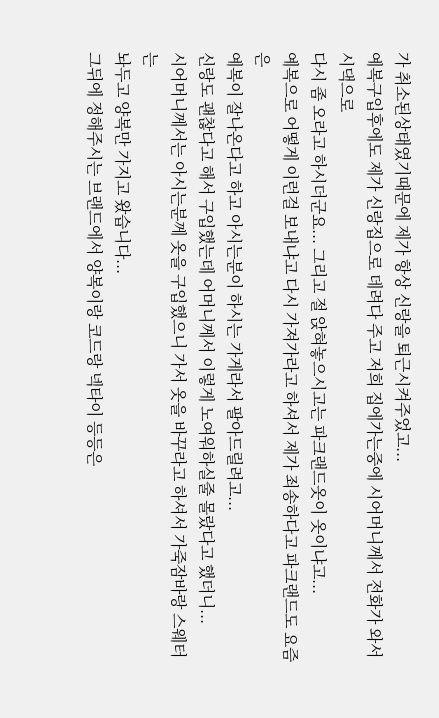가 취소된상태였기때문에 제가 항상 신랑을 퇴근시켜주었고...
예복구입후에도 제가 신랑집으로 데려다 주고 저희 집에가는중에 시어머니께서 전화가 와서 시댁으로
다시 좀 오라고 하시더군요... 그리고 절 앉혀놓으시고는 파크랜드옷이 옷이냐고...
예복으로 어떻게 이런걸 보내냐고 다시 가져가라고 하셔서 제가 죄송하다고 파크랜드도 요즘은
예복이 잘나온다고 하고 아시는분이 하시는 가게라서 팔아드릴려고...
신랑도 괜찮다고 해서 구입했는데 어머니께서 이렇게 노여워하실줄 몰랐다고 했더니...
시어머니께서는 아시는분께 옷을 구입했으니 가서 옷을 바꾸라고 하셔서 가죽잠바랑 스웨터는
놔두고 양복만 가지고 왔습니다...
그뒤에 정해주시는 브랜드에서 양복이랑 코드랑 넥타이 등등은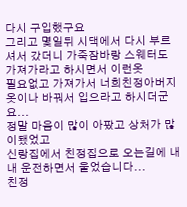다시 구입했구요
그리고 몇일뒤 시댁에서 다시 부르셔서 갔더니 가죽잠바랑 스웨터도 가져가라고 하시면서 이런옷
필요없고 가져가서 너희친정아버지 옷이나 바꿔서 입으라고 하시더군요...
정말 마음이 많이 아팠고 상처가 많이됐었고
신랑집에서 친정집으로 오는길에 내내 운전하면서 울었습니다...
친정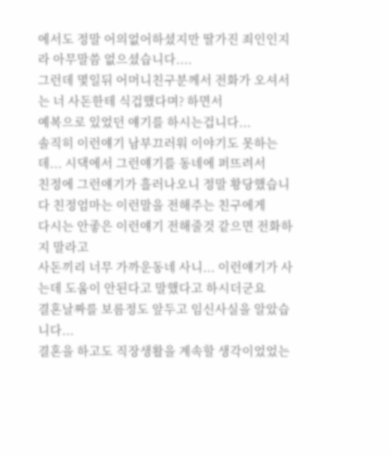에서도 정말 어의없어하셨지만 딸가진 죄인인지라 아무말씀 없으셨습니다....
그런데 몇일뒤 어머니친구분께서 전화가 오셔서는 너 사돈한테 식겁했다며? 하면서
예복으로 있었던 얘기를 하시는겁니다...
솔직히 이런얘기 남부끄러워 이야기도 못하는데... 시댁에서 그런얘기를 동네에 퍼뜨려서
친정에 그런얘기가 흘러나오니 정말 황당했습니다 친정엄마는 이런말을 전해주는 친구에게
다시는 안좋은 이런얘기 전해줄것 같으면 전화하지 말라고
사돈끼리 너무 가까운동네 사니... 이런얘기가 사는데 도움이 안된다고 말했다고 하시더군요
결혼날짜를 보름정도 앞두고 임신사실을 알았습니다...
결혼을 하고도 직장생활을 계속할 생각이었었는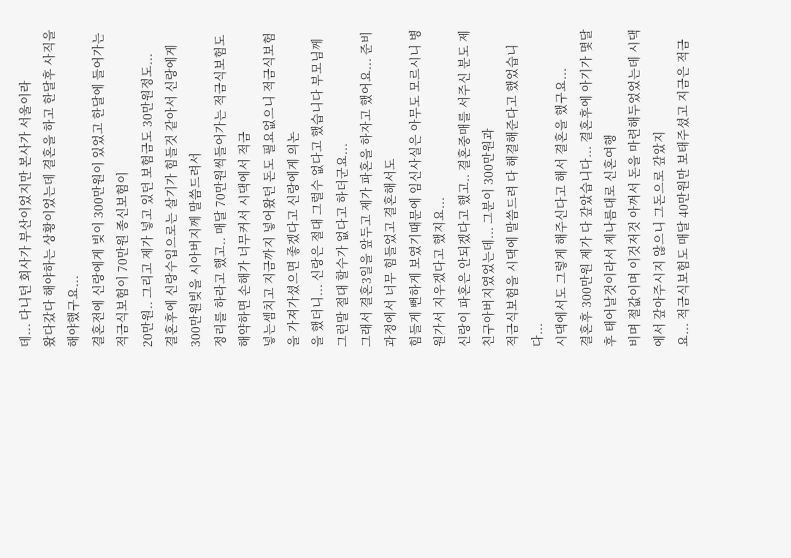데... 다니던 회사가 부산이었지만 본사가 서울이라
왔다갔다 해야하는 상황이었는데 결혼을 하고 한달후 사직을 해야했구요...
결혼전에 신랑에게 빚이 300만원이 있었고 한달에 들어가는 적금식보험이 70만원 종신보험이
20만원.. 그리고 제가 넣고 있던 보험금도 30만원정도...
결혼후에 신랑수입으로는 살기가 힘들것 같아서 신랑에게 300만원빚을 시아버지께 말씀드려서
정리를 하라고 했고.. 매달 70만원씩들어가는 적금식보험도 해약하면 손해가 너무커서 시댁에서 적금
넣는셈치고 지금까지 넣어왔던 돈도 필요없으니 적금식보험을 가져가셨으면 좋겠다고 신랑에게 의논
을 했더니... 신랑은 절대 그럴수 없다고 했습니다 부모님께 그런말 절대 할수가 없다고 하더군요...
그래서 결혼3일을 앞두고 제가 파혼을 하자고 했어요... 준비과정에서 너무 힘들었고 결혼해서도
힘들게 뻔하게 보였기때문에 임신사실은 아무도 모르시니 병원가서 지우겠다고 했지요...
신랑이 파혼은 안되겠다고 했고.. 결혼중매를 서주신 분도 제친구아버지였었는데... 그분이 300만원과
적금식보험을 시댁에 말씀드려 다 해결해준다고 했었습니다...
시댁에서도 그렇게 해주신다고 해서 결혼을 했구요...
결혼후 300만원 제가 다 갚았습니다... 결혼후에 아기가 몇달후 태어날것이라서 제나름대로 신혼여행
비며 절값이며 이것저것 아껴서 돈을 마련해두었었는데 시댁에서 갚아주시지 않으니 그돈으로 갚았지
요... 적금식보험도 매달 40만원만 보태주셨고 지금은 적금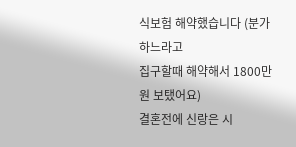식보험 해약했습니다 (분가하느라고
집구할때 해약해서 1800만원 보탰어요)
결혼전에 신랑은 시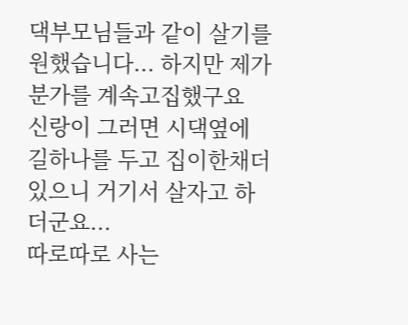댁부모님들과 같이 살기를 원했습니다... 하지만 제가 분가를 계속고집했구요
신랑이 그러면 시댁옆에 길하나를 두고 집이한채더 있으니 거기서 살자고 하더군요...
따로따로 사는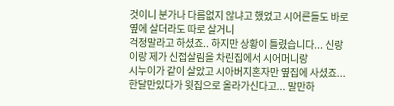것이니 분가나 다름없지 않냐고 했었고 시어른들도 바로옆에 살더라도 따로 살거니
걱정말라고 하셨죠.. 하지만 상황이 틀렸습니다... 신랑이랑 제가 신접살림을 차린집에서 시어머니랑
시누이가 같이 살았고 시아버지혼자만 옆집에 사셨죠...
한달만있다가 윗집으로 올라가신다고... 말만하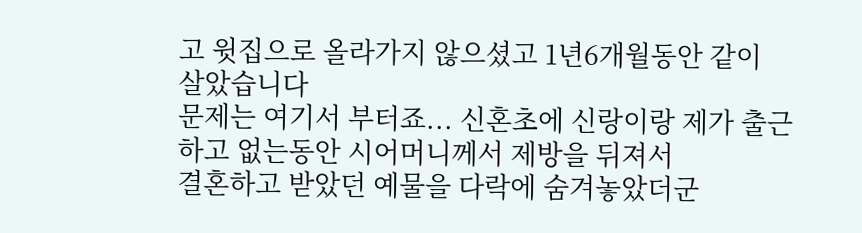고 윗집으로 올라가지 않으셨고 1년6개월동안 같이
살았습니다
문제는 여기서 부터죠... 신혼초에 신랑이랑 제가 출근하고 없는동안 시어머니께서 제방을 뒤져서
결혼하고 받았던 예물을 다락에 숨겨놓았더군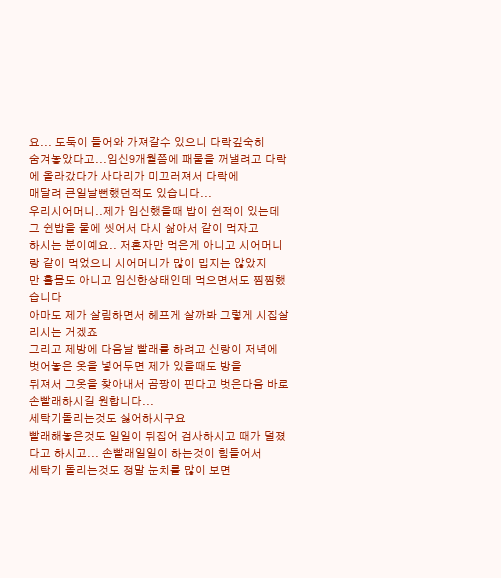요... 도둑이 들어와 가져갈수 있으니 다락깊숙히
숨겨놓았다고...임신9개월쯤에 패물을 꺼낼려고 다락에 올라갔다가 사다리가 미끄러져서 다락에
매달려 큰일날뻔했던적도 있습니다...
우리시어머니..제가 임신했을때 밥이 쉰적이 있는데 그 쉰밥을 물에 씻어서 다시 삶아서 같이 먹자고
하시는 분이예요.. 저혼자만 먹은게 아니고 시어머니랑 같이 먹었으니 시어머니가 많이 밉지는 않았지
만 홀몸도 아니고 임신한상태인데 먹으면서도 찜찜했습니다
아마도 제가 살림하면서 헤프게 살까봐 그렇게 시집살리시는 거겠죠
그리고 제방에 다음날 빨래를 하려고 신랑이 저녁에 벗어놓은 옷을 넣어두면 제가 있을때도 방을
뒤져서 그옷을 찾아내서 곰팡이 핀다고 벗은다음 바로 손빨래하시길 원합니다...
세탁기돌리는것도 싫어하시구요
빨래해놓은것도 일일이 뒤집어 검사하시고 때가 덜졌다고 하시고... 손빨래일일이 하는것이 힘들어서
세탁기 돌리는것도 정말 눈치를 많이 보면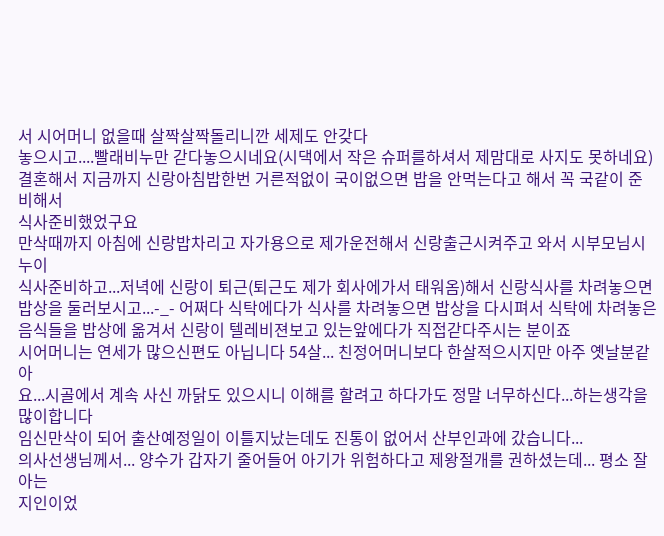서 시어머니 없을때 살짝살짝돌리니깐 세제도 안갖다
놓으시고....빨래비누만 갇다놓으시네요(시댁에서 작은 슈퍼를하셔서 제맘대로 사지도 못하네요)
결혼해서 지금까지 신랑아침밥한번 거른적없이 국이없으면 밥을 안먹는다고 해서 꼭 국같이 준비해서
식사준비했었구요
만삭때까지 아침에 신랑밥차리고 자가용으로 제가운전해서 신랑출근시켜주고 와서 시부모님시누이
식사준비하고...저녁에 신랑이 퇴근(퇴근도 제가 회사에가서 태워옴)해서 신랑식사를 차려놓으면
밥상을 둘러보시고...-_- 어쩌다 식탁에다가 식사를 차려놓으면 밥상을 다시펴서 식탁에 차려놓은
음식들을 밥상에 옮겨서 신랑이 텔레비젼보고 있는앞에다가 직접갇다주시는 분이죠
시어머니는 연세가 많으신편도 아닙니다 54살... 친정어머니보다 한살적으시지만 아주 옛날분같아
요...시골에서 계속 사신 까닭도 있으시니 이해를 할려고 하다가도 정말 너무하신다...하는생각을
많이합니다
임신만삭이 되어 출산예정일이 이틀지났는데도 진통이 없어서 산부인과에 갔습니다...
의사선생님께서... 양수가 갑자기 줄어들어 아기가 위험하다고 제왕절개를 권하셨는데... 평소 잘아는
지인이었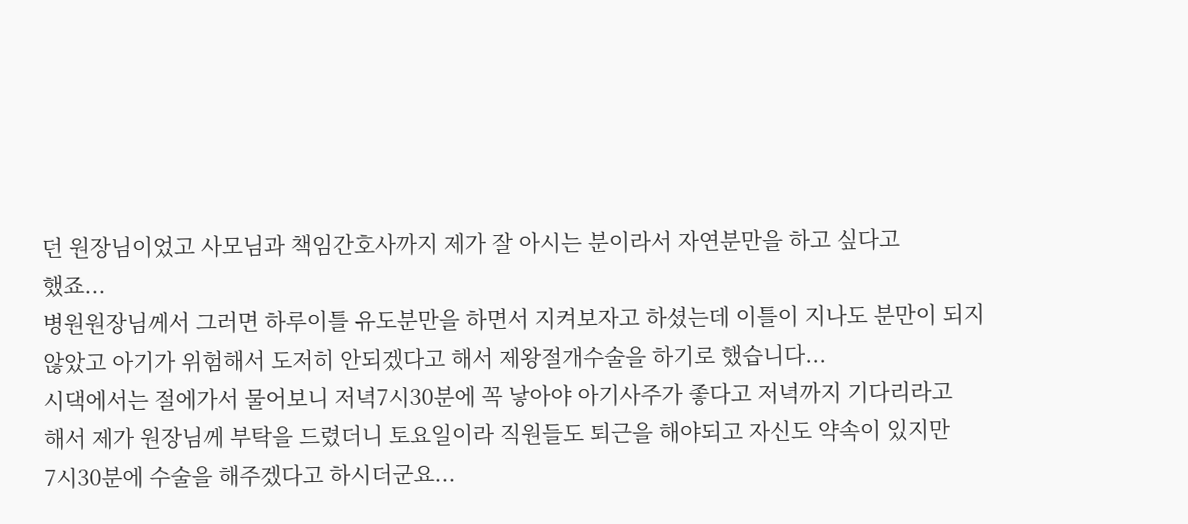던 원장님이었고 사모님과 책임간호사까지 제가 잘 아시는 분이라서 자연분만을 하고 싶다고
했죠...
병원원장님께서 그러면 하루이틀 유도분만을 하면서 지켜보자고 하셨는데 이틀이 지나도 분만이 되지
않았고 아기가 위험해서 도저히 안되겠다고 해서 제왕절개수술을 하기로 했습니다...
시댁에서는 절에가서 물어보니 저녁7시30분에 꼭 낳아야 아기사주가 좋다고 저녁까지 기다리라고
해서 제가 원장님께 부탁을 드렸더니 토요일이라 직원들도 퇴근을 해야되고 자신도 약속이 있지만
7시30분에 수술을 해주겠다고 하시더군요...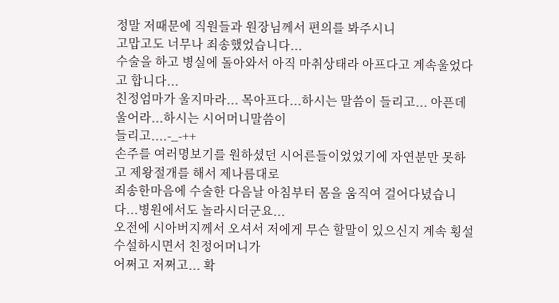정말 저때문에 직원들과 원장님께서 편의를 봐주시니
고맙고도 너무나 죄송했었습니다...
수술을 하고 병실에 돌아와서 아직 마취상태라 아프다고 계속울었다고 합니다...
친정엄마가 울지마라... 목아프다...하시는 말씀이 들리고... 아픈데 울어라...하시는 시어머니말씀이
들리고....-_-++
손주를 여러명보기를 원하셨던 시어른들이었었기에 자연분만 못하고 제왕절개를 해서 제나름대로
죄송한마음에 수술한 다음날 아침부터 몸을 움직여 걸어다녔습니다...병원에서도 놀라시더군요...
오전에 시아버지께서 오셔서 저에게 무슨 할말이 있으신지 계속 횡설수설하시면서 친정어머니가
어쩌고 저쩌고... 확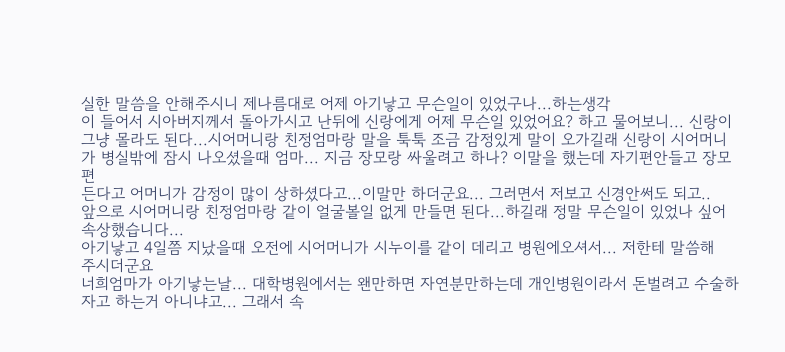실한 말씀을 안해주시니 제나름대로 어제 아기낳고 무슨일이 있었구나...하는생각
이 들어서 시아버지께서 돌아가시고 난뒤에 신랑에게 어제 무슨일 있었어요? 하고 물어보니... 신랑이
그냥 몰라도 된다...시어머니랑 친정엄마랑 말을 툭툭 조금 감정있게 말이 오가길래 신랑이 시어머니
가 병실밖에 잠시 나오셨을때 엄마... 지금 장모랑 싸울려고 하나? 이말을 했는데 자기편안들고 장모편
든다고 어머니가 감정이 많이 상하셨다고...이말만 하더군요... 그러면서 저보고 신경안써도 되고..
앞으로 시어머니랑 친정엄마랑 같이 얼굴볼일 없게 만들면 된다...하길래 정말 무슨일이 있었나 싶어
속상했습니다...
아기낳고 4일쯤 지났을때 오전에 시어머니가 시누이를 같이 데리고 병원에오셔서... 저한테 말씀해
주시더군요
너희엄마가 아기낳는날... 대학병원에서는 왠만하면 자연분만하는데 개인병원이라서 돈벌려고 수술하
자고 하는거 아니냐고... 그래서 속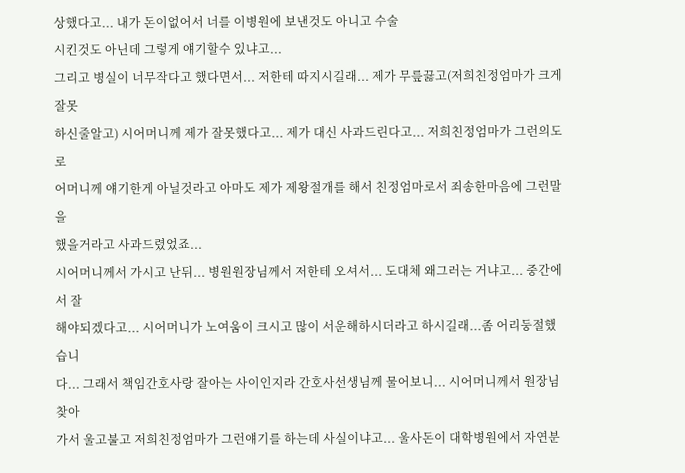상했다고... 내가 돈이없어서 너를 이병원에 보낸것도 아니고 수술
시킨것도 아닌데 그렇게 얘기할수 있냐고...
그리고 병실이 너무작다고 했다면서... 저한테 따지시길래... 제가 무릎끓고(저희친정엄마가 크게잘못
하신줄알고) 시어머니께 제가 잘못했다고... 제가 대신 사과드린다고... 저희친정엄마가 그런의도로
어머니께 얘기한게 아닐것라고 아마도 제가 제왕절개를 해서 친정엄마로서 죄송한마음에 그런말을
했을거라고 사과드렸었죠...
시어머니께서 가시고 난뒤... 병원원장님께서 저한테 오셔서... 도대체 왜그러는 거냐고... 중간에서 잘
해야되겠다고... 시어머니가 노여움이 크시고 많이 서운해하시더라고 하시길래...좀 어리둥절했습니
다... 그래서 책임간호사랑 잘아는 사이인지라 간호사선생님께 물어보니... 시어머니께서 원장님찾아
가서 울고불고 저희친정엄마가 그런얘기를 하는데 사실이냐고... 울사돈이 대학병원에서 자연분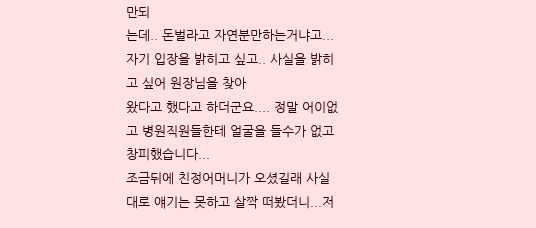만되
는데.. 돈벌라고 자연분만하는거냐고... 자기 입장을 밝히고 싶고.. 사실을 밝히고 싶어 원장님을 찾아
왔다고 했다고 하더군요.... 정말 어이없고 병원직원들한테 얼굴을 들수가 없고 창피했습니다...
조금뒤에 친정어머니가 오셨길래 사실대로 얘기는 못하고 살짝 떠봤더니...저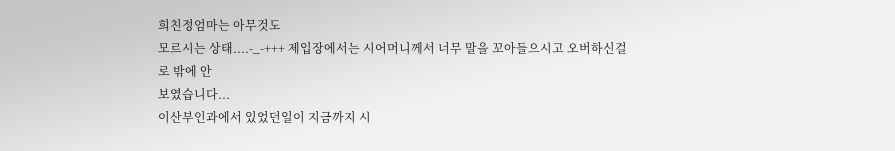희친정엄마는 아무것도
모르시는 상태....-_-+++ 제입장에서는 시어머니께서 너무 말을 꼬아들으시고 오버하신걸로 밖에 안
보였습니다...
이산부인과에서 있었던일이 지금까지 시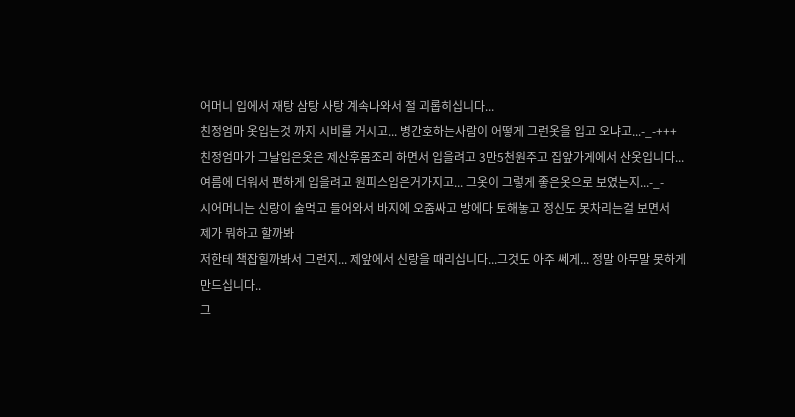어머니 입에서 재탕 삼탕 사탕 계속나와서 절 괴롭히십니다...
친정엄마 옷입는것 까지 시비를 거시고... 병간호하는사람이 어떻게 그런옷을 입고 오냐고...-_-+++
친정엄마가 그날입은옷은 제산후몸조리 하면서 입을려고 3만5천원주고 집앞가게에서 산옷입니다...
여름에 더워서 편하게 입을려고 원피스입은거가지고... 그옷이 그렇게 좋은옷으로 보였는지...-_-
시어머니는 신랑이 술먹고 들어와서 바지에 오줌싸고 방에다 토해놓고 정신도 못차리는걸 보면서
제가 뭐하고 할까봐
저한테 책잡힐까봐서 그런지... 제앞에서 신랑을 때리십니다...그것도 아주 쎄게... 정말 아무말 못하게
만드십니다..
그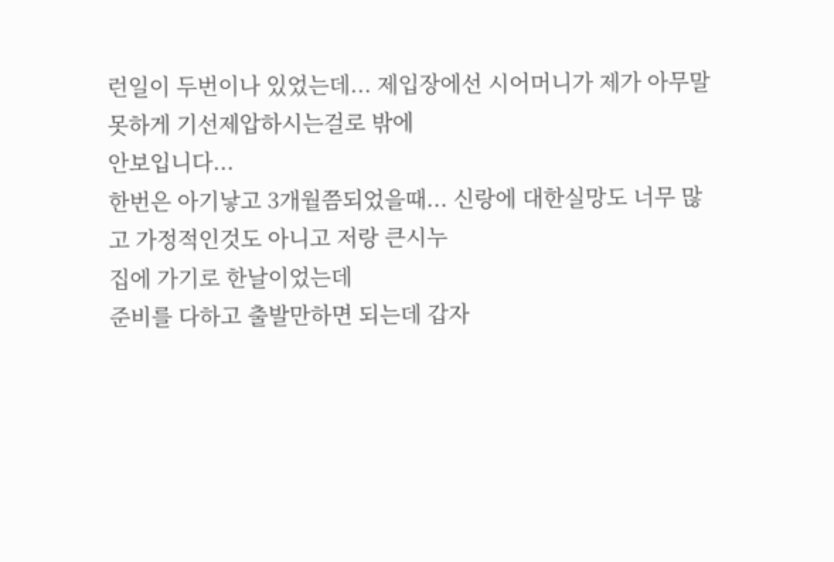런일이 두번이나 있었는데... 제입장에선 시어머니가 제가 아무말못하게 기선제압하시는걸로 밖에
안보입니다...
한번은 아기낳고 3개월쯤되었을때... 신랑에 대한실망도 너무 많고 가정적인것도 아니고 저랑 큰시누
집에 가기로 한날이었는데
준비를 다하고 출발만하면 되는데 갑자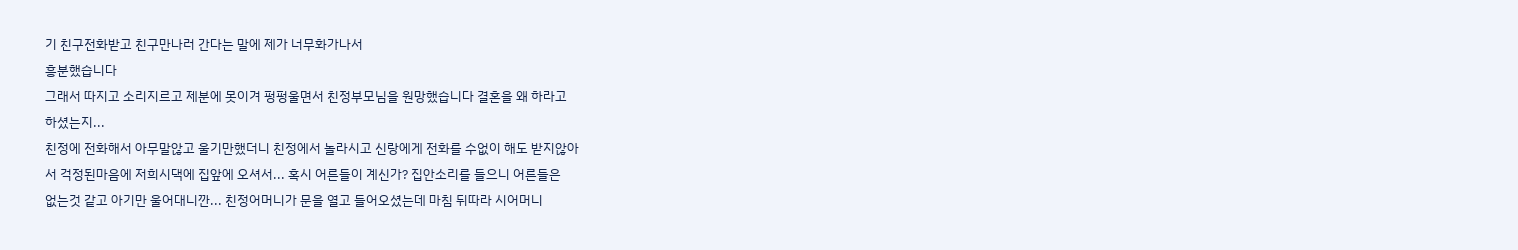기 친구전화받고 친구만나러 간다는 말에 제가 너무화가나서
흥분했습니다
그래서 따지고 소리지르고 제분에 못이겨 펑펑울면서 친정부모님을 원망했습니다 결혼을 왜 하라고
하셨는지...
친정에 전화해서 아무말않고 울기만했더니 친정에서 놀라시고 신랑에게 전화를 수없이 해도 받지않아
서 걱정된마음에 저희시댁에 집앞에 오셔서... 혹시 어른들이 계신가? 집안소리를 들으니 어른들은
없는것 같고 아기만 울어대니깐... 친정어머니가 문을 열고 들어오셨는데 마침 뒤따라 시어머니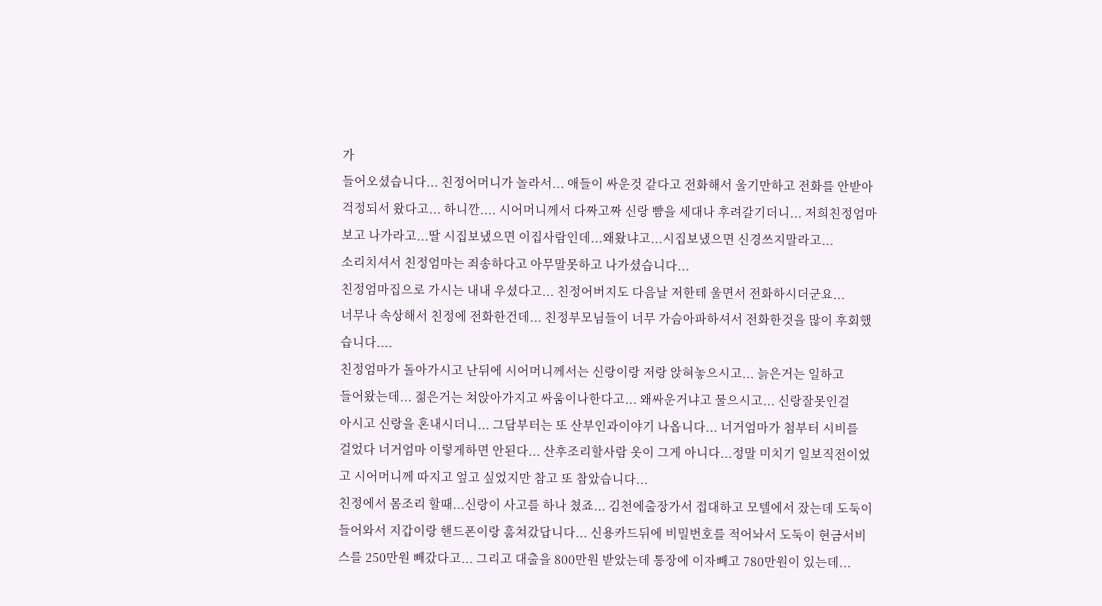가
들어오셨습니다... 친정어머니가 놀라서... 애들이 싸운것 같다고 전화해서 울기만하고 전화를 안받아
걱정되서 왔다고... 하니깐.... 시어머니께서 다짜고짜 신랑 뺨을 세대나 후려갈기더니... 저희친정엄마
보고 나가라고...딸 시집보냈으면 이집사람인데...왜왔냐고...시집보냈으면 신경쓰지말라고...
소리치셔서 친정엄마는 죄송하다고 아무말못하고 나가셨습니다...
친정엄마집으로 가시는 내내 우셨다고... 친정어버지도 다음날 저한테 울면서 전화하시더군요...
너무나 속상해서 친정에 전화한건데... 친정부모님들이 너무 가슴아파하셔서 전화한것을 많이 후회했
습니다....
친정엄마가 돌아가시고 난뒤에 시어머니께서는 신랑이랑 저랑 앉혀놓으시고... 늙은거는 일하고
들어왔는데... 젊은거는 쳐앉아가지고 싸움이나한다고... 왜싸운거냐고 물으시고... 신랑잘못인걸
아시고 신랑을 혼내시더니... 그담부터는 또 산부인과이야기 나옵니다... 너거엄마가 첨부터 시비를
걸었다 너거엄마 이렇게하면 안된다... 산후조리할사람 옷이 그게 아니다...정말 미치기 일보직전이었
고 시어머니께 따지고 엎고 싶었지만 참고 또 참았습니다...
친정에서 몸조리 할때...신랑이 사고를 하나 쳤죠... 김천에출장가서 접대하고 모텔에서 잤는데 도둑이
들어와서 지갑이랑 핸드폰이랑 훔쳐갔답니다... 신용카드뒤에 비밀번호를 적어놔서 도둑이 현금서비
스를 250만원 빼갔다고... 그리고 대출을 800만원 받았는데 통장에 이자빼고 780만원이 있는데...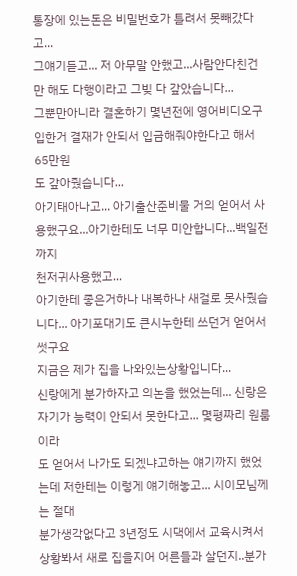통장에 있는돈은 비밀번호가 틀려서 못빼갔다고...
그얘기듣고... 저 아무말 안했고...사람안다친건만 해도 다행이라고 그빚 다 갚았습니다...
그뿐만아니라 결혼하기 몇년전에 영어비디오구입한거 결재가 안되서 입금해줘야한다고 해서 65만원
도 갚아줬습니다...
아기태아나고... 아기출산준비물 거의 얻어서 사용했구요...아기한테도 너무 미안합니다...백일전까지
천저귀사용했고...
아기한테 좋은거하나 내복하나 새걸로 못사줬습니다... 아기포대기도 큰시누한테 쓰던거 얻어서
썻구요
지금은 제가 집을 나와있는상황입니다...
신랑에게 분가하자고 의논을 했었는데... 신랑은 자기가 능력이 안되서 못한다고... 몇평짜리 원룸이라
도 얻어서 나가도 되겠냐고하는 얘기까지 했었는데 저한테는 이렇게 얘기해놓고... 시이모님께는 절대
분가생각없다고 3년정도 시댁에서 교육시켜서 상황봐서 새로 집을지어 어른들과 살던지..분가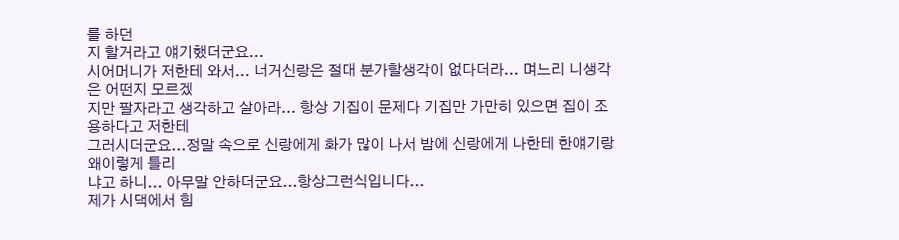를 하던
지 할거라고 얘기했더군요...
시어머니가 저한테 와서... 너거신랑은 절대 분가할생각이 없다더라... 며느리 니생각은 어떤지 모르겠
지만 팔자라고 생각하고 살아라... 항상 기집이 문제다 기집만 가만히 있으면 집이 조용하다고 저한테
그러시더군요...정말 속으로 신랑에게 화가 많이 나서 밤에 신랑에게 나한테 한얘기랑 왜이렇게 틀리
냐고 하니... 아무말 안하더군요...항상그런식입니다...
제가 시댁에서 힘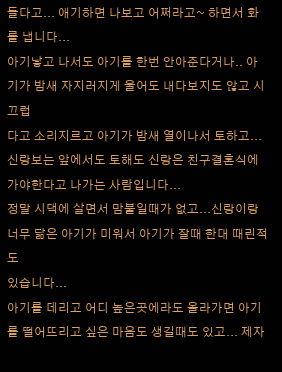들다고... 애기하면 나보고 어쩌라고~ 하면서 화를 냅니다...
아기낳고 나서도 아기를 한번 안아준다거나.. 아기가 밤새 자지러지게 울어도 내다보지도 않고 시끄럽
다고 소리지르고 아기가 밤새 열이나서 토하고... 신랑보는 앞에서도 토해도 신랑은 친구결혼식에
가야한다고 나가는 사람입니다...
정말 시댁에 살면서 맘붙일때가 없고...신랑이랑 너무 닮은 아기가 미워서 아기가 잘때 한대 때린적도
있습니다...
아기를 데리고 어디 높은곳에라도 올라가면 아기를 떨어뜨리고 싶은 마음도 생길때도 있고... 제자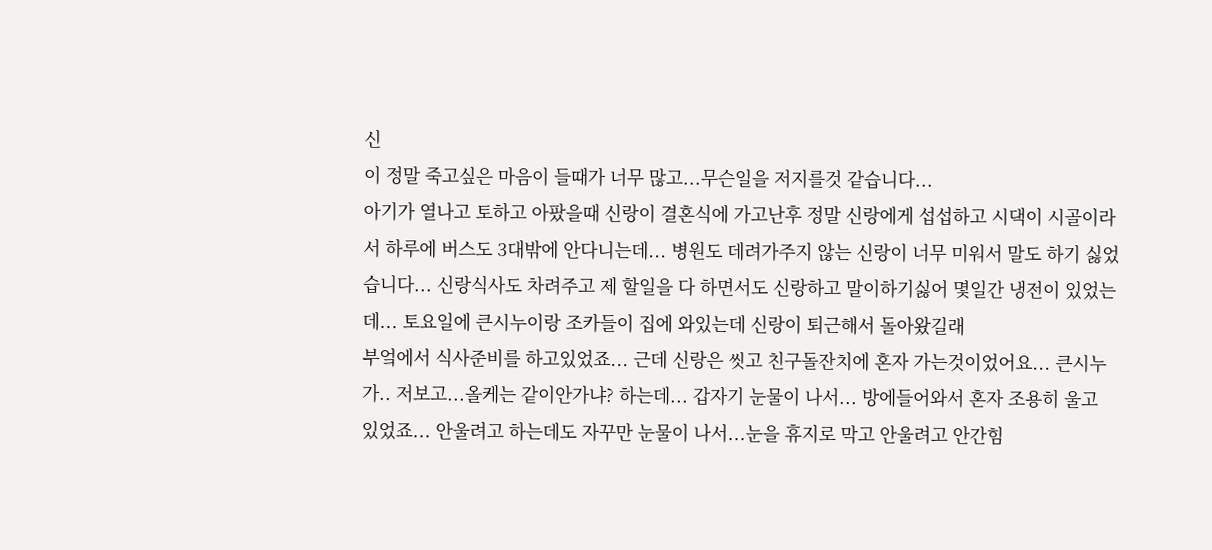신
이 정말 죽고싶은 마음이 들때가 너무 많고...무슨일을 저지를것 같습니다...
아기가 열나고 토하고 아팠을때 신랑이 결혼식에 가고난후 정말 신랑에게 섭섭하고 시댁이 시골이라
서 하루에 버스도 3대밖에 안다니는데... 병원도 데려가주지 않는 신랑이 너무 미워서 말도 하기 싫었
습니다... 신랑식사도 차려주고 제 할일을 다 하면서도 신랑하고 말이하기싫어 몇일간 냉전이 있었는
데... 토요일에 큰시누이랑 조카들이 집에 와있는데 신랑이 퇴근해서 돌아왔길래
부엌에서 식사준비를 하고있었죠... 근데 신랑은 씻고 친구돌잔치에 혼자 가는것이었어요... 큰시누
가.. 저보고...올케는 같이안가냐? 하는데... 갑자기 눈물이 나서... 방에들어와서 혼자 조용히 울고
있었죠... 안울려고 하는데도 자꾸만 눈물이 나서...눈을 휴지로 막고 안울려고 안간힘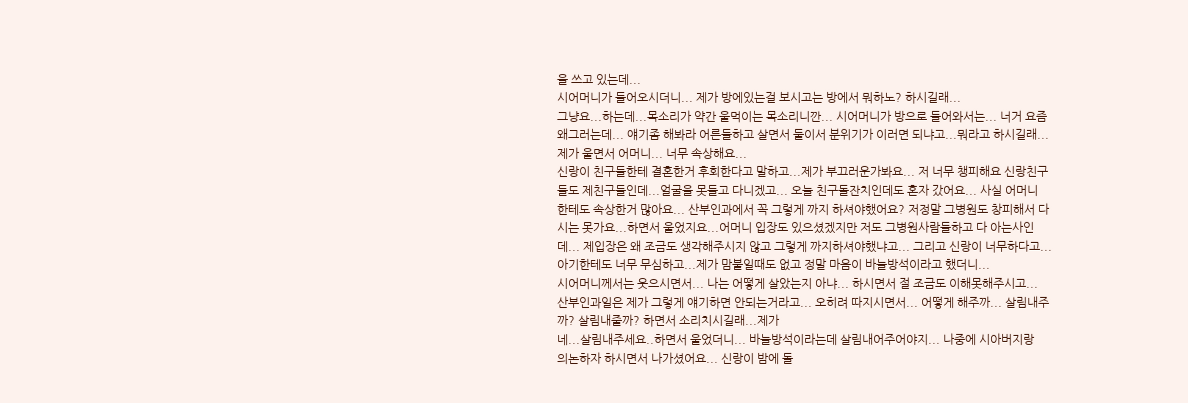을 쓰고 있는데...
시어머니가 들어오시더니... 제가 방에있는걸 보시고는 방에서 뭐하노? 하시길래...
그냥요...하는데...목소리가 약간 울먹이는 목소리니깐... 시어머니가 방으로 들어와서는... 너거 요즘
왜그러는데... 얘기좀 해봐라 어른들하고 살면서 둘이서 분위기가 이러면 되냐고...뭐라고 하시길래...
제가 울면서 어머니... 너무 속상해요...
신랑이 친구들한테 결혼한거 후회한다고 말하고...제가 부끄러운가봐요... 저 너무 챙피해요 신랑친구
들도 제친구들인데...얼굴을 못들고 다니겠고... 오늘 친구돌잔치인데도 혼자 갔어요... 사실 어머니
한테도 속상한거 많아요... 산부인과에서 꼭 그렇게 까지 하셔야했어요? 저정말 그병원도 창피해서 다
시는 못가요...하면서 울었지요...어머니 입장도 있으셨겠지만 저도 그병원사람들하고 다 아는사인
데... 제입장은 왜 조금도 생각해주시지 않고 그렇게 까지하셔야했냐고... 그리고 신랑이 너무하다고...
아기한테도 너무 무심하고...제가 맘붙일때도 없고 정말 마음이 바늘방석이라고 했더니...
시어머니께서는 웃으시면서... 나는 어떻게 살았는지 아냐... 하시면서 절 조금도 이해못해주시고...
산부인과일은 제가 그렇게 얘기하면 안되는거라고... 오히려 따지시면서... 어떻게 해주까... 살림내주
까? 살림내줄까? 하면서 소리치시길래...제가
네...살림내주세요..하면서 울었더니... 바늘방석이라는데 살림내어주어야지... 나중에 시아버지랑
의논하자 하시면서 나가셨어요... 신랑이 밤에 돌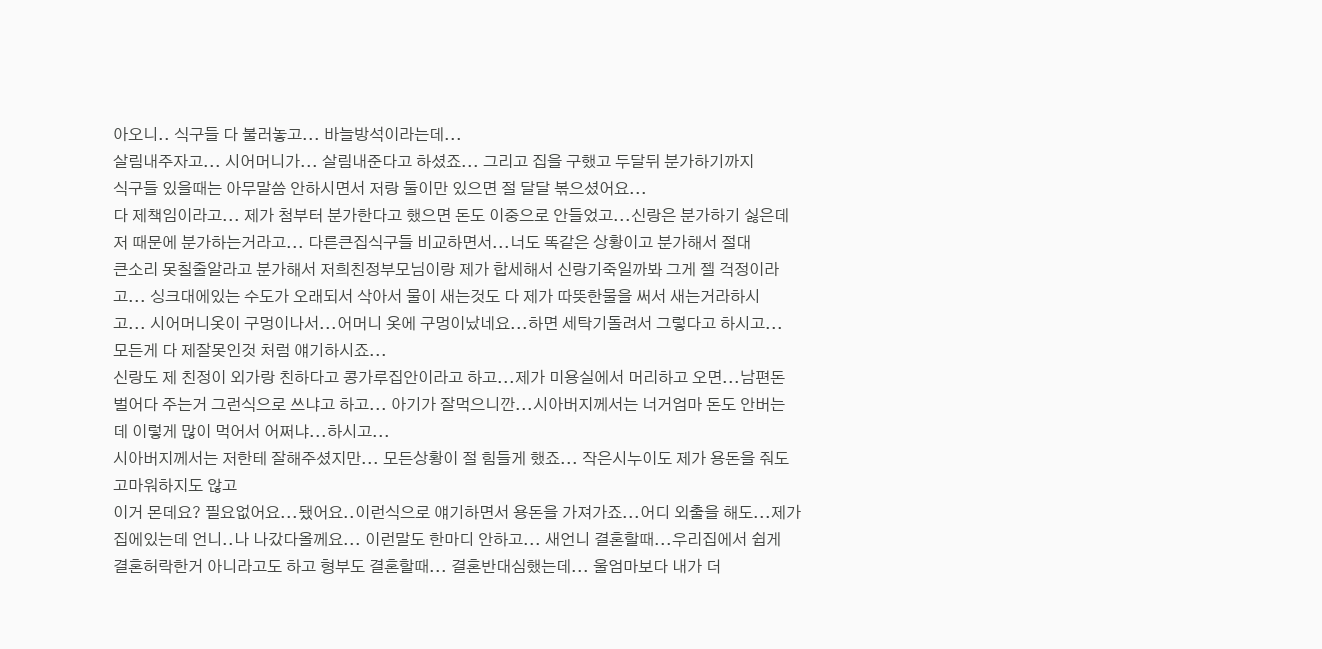아오니.. 식구들 다 불러놓고... 바늘방석이라는데...
살림내주자고... 시어머니가... 살림내준다고 하셨죠... 그리고 집을 구했고 두달뒤 분가하기까지
식구들 있을때는 아무말씀 안하시면서 저랑 둘이만 있으면 절 달달 볶으셨어요...
다 제책임이라고... 제가 첨부터 분가한다고 했으면 돈도 이중으로 안들었고...신랑은 분가하기 싫은데
저 때문에 분가하는거라고... 다른큰집식구들 비교하면서...너도 똑같은 상황이고 분가해서 절대
큰소리 못칠줄알라고 분가해서 저희친정부모님이랑 제가 합세해서 신랑기죽일까봐 그게 젤 걱정이라
고... 싱크대에있는 수도가 오래되서 삭아서 물이 새는것도 다 제가 따뜻한물을 써서 새는거라하시
고... 시어머니옷이 구멍이나서...어머니 옷에 구멍이났네요...하면 세탁기돌려서 그렇다고 하시고...
모든게 다 제잘못인것 처럼 얘기하시죠...
신랑도 제 친정이 외가랑 친하다고 콩가루집안이라고 하고...제가 미용실에서 머리하고 오면...남편돈
벌어다 주는거 그런식으로 쓰냐고 하고... 아기가 잘먹으니깐...시아버지께서는 너거엄마 돈도 안버는
데 이렇게 많이 먹어서 어쩌냐...하시고...
시아버지께서는 저한테 잘해주셨지만... 모든상황이 절 힘들게 했죠... 작은시누이도 제가 용돈을 줘도
고마워하지도 않고
이거 몬데요? 필요없어요...됐어요..이런식으로 얘기하면서 용돈을 가져가죠...어디 외출을 해도...제가
집에있는데 언니..나 나갔다올께요... 이런말도 한마디 안하고... 새언니 결혼할때...우리집에서 쉽게
결혼허락한거 아니라고도 하고 형부도 결혼할때... 결혼반대심했는데... 울엄마보다 내가 더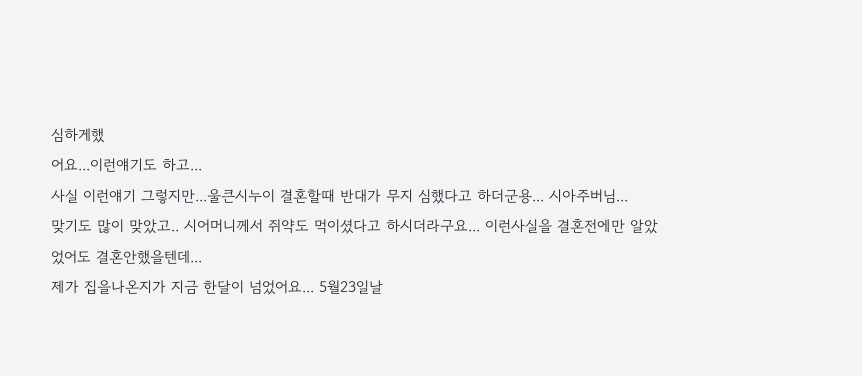심하게했
어요...이런얘기도 하고...
사실 이런얘기 그렇지만...울큰시누이 결혼할때 반대가 무지 심했다고 하더군용... 시아주버님...
맞기도 많이 맞았고.. 시어머니께서 쥐약도 먹이셨다고 하시더라구요... 이런사실을 결혼전에만 알았
었어도 결혼안했을텐데...
제가 집을나온지가 지금 한달이 넘었어요... 5월23일날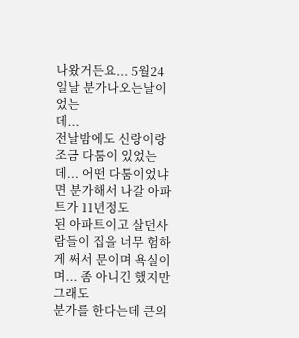나왔거든요... 5월24일날 분가나오는날이었는
데...
전날밤에도 신랑이랑 조금 다툼이 있었는데... 어떤 다툼이었냐면 분가해서 나갈 아파트가 11년정도
된 아파트이고 살던사람들이 집을 너무 험하게 써서 문이며 욕실이며... 좀 아니긴 했지만 그래도
분가를 한다는데 큰의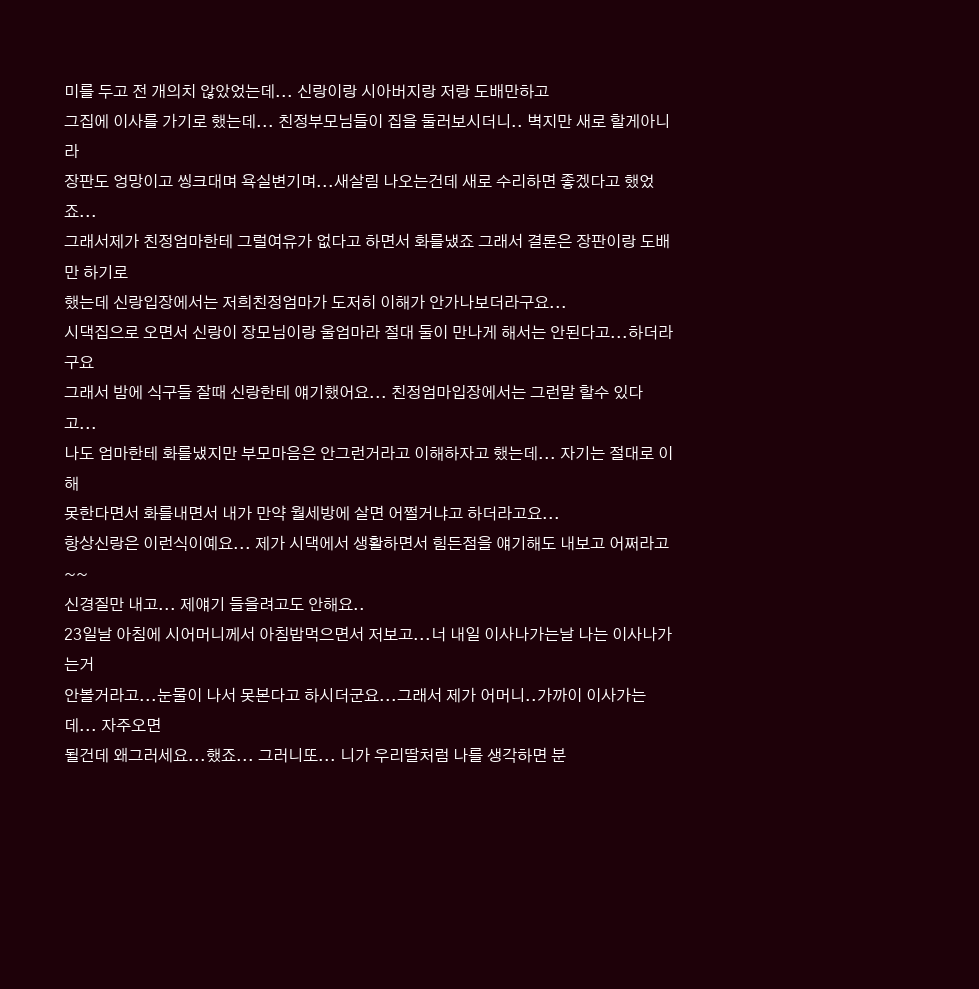미를 두고 전 개의치 않았었는데... 신랑이랑 시아버지랑 저랑 도배만하고
그집에 이사를 가기로 했는데... 친정부모님들이 집을 둘러보시더니.. 벽지만 새로 할게아니라
장판도 엉망이고 씽크대며 욕실변기며...새살림 나오는건데 새로 수리하면 좋겠다고 했었죠...
그래서제가 친정엄마한테 그럴여유가 없다고 하면서 화를냈죠 그래서 결론은 장판이랑 도배만 하기로
했는데 신랑입장에서는 저희친정엄마가 도저히 이해가 안가나보더라구요...
시댁집으로 오면서 신랑이 장모님이랑 울엄마라 절대 둘이 만나게 해서는 안된다고...하더라구요
그래서 밤에 식구들 잘때 신랑한테 얘기했어요... 친정엄마입장에서는 그런말 할수 있다고...
나도 엄마한테 화를냈지만 부모마음은 안그런거라고 이해하자고 했는데... 자기는 절대로 이해
못한다면서 화를내면서 내가 만약 월세방에 살면 어쩔거냐고 하더라고요...
항상신랑은 이런식이예요... 제가 시댁에서 생활하면서 힘든점을 얘기해도 내보고 어쩌라고~~
신경질만 내고... 제얘기 들을려고도 안해요..
23일날 아침에 시어머니께서 아침밥먹으면서 저보고...너 내일 이사나가는날 나는 이사나가는거
안볼거라고...눈물이 나서 못본다고 하시더군요...그래서 제가 어머니..가까이 이사가는데... 자주오면
될건데 왜그러세요...했죠... 그러니또... 니가 우리딸처럼 나를 생각하면 분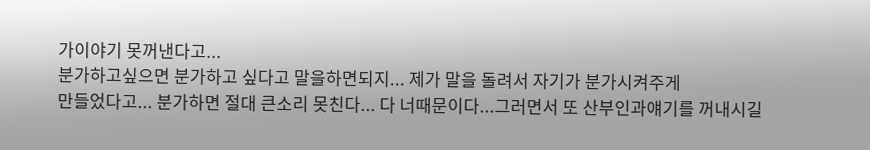가이야기 못꺼낸다고...
분가하고싶으면 분가하고 싶다고 말을하면되지... 제가 말을 돌려서 자기가 분가시켜주게
만들었다고... 분가하면 절대 큰소리 못친다... 다 너때문이다...그러면서 또 산부인과얘기를 꺼내시길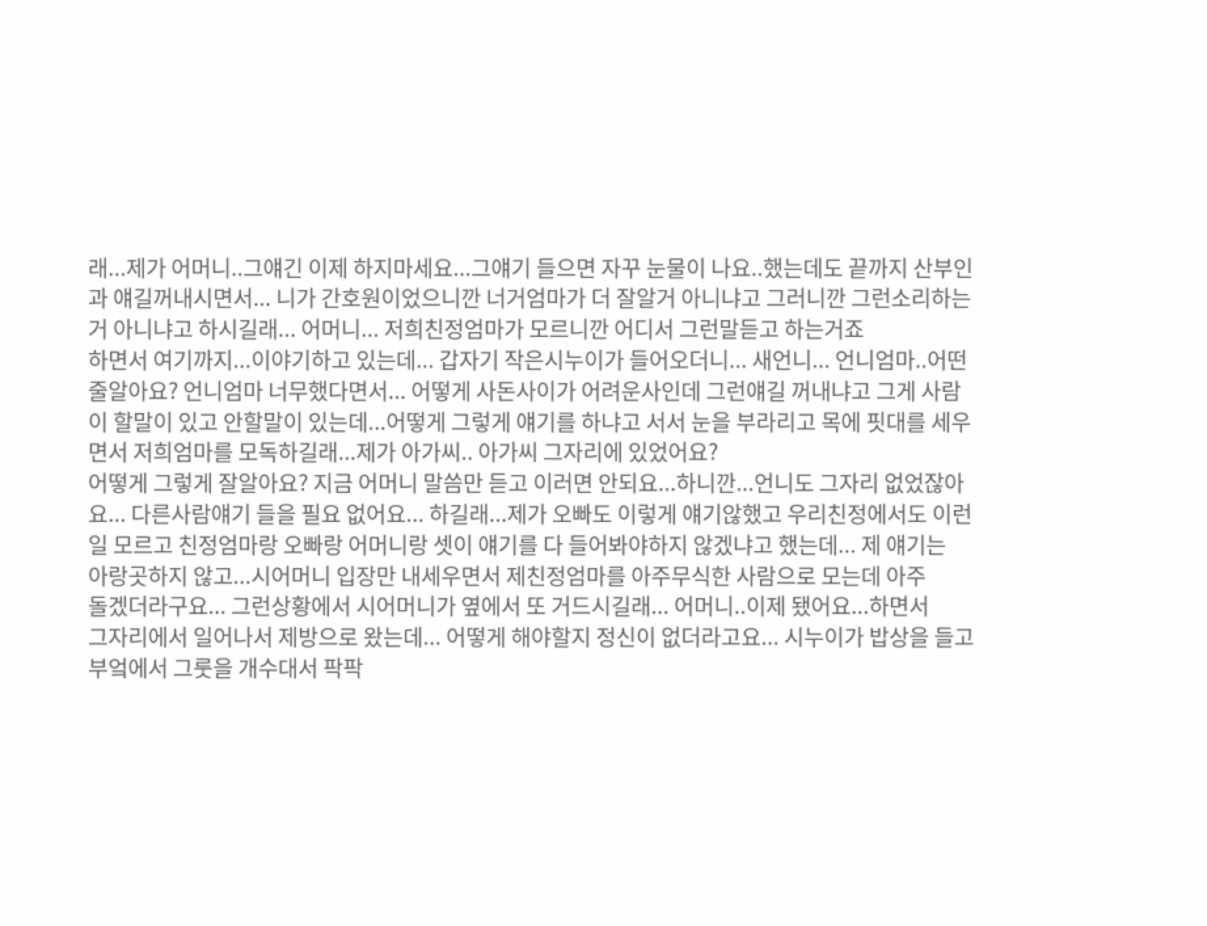래...제가 어머니..그얘긴 이제 하지마세요...그얘기 들으면 자꾸 눈물이 나요..했는데도 끝까지 산부인
과 얘길꺼내시면서... 니가 간호원이었으니깐 너거엄마가 더 잘알거 아니냐고 그러니깐 그런소리하는
거 아니냐고 하시길래... 어머니... 저희친정엄마가 모르니깐 어디서 그런말듣고 하는거죠
하면서 여기까지...이야기하고 있는데... 갑자기 작은시누이가 들어오더니... 새언니... 언니엄마..어떤
줄알아요? 언니엄마 너무했다면서... 어떻게 사돈사이가 어려운사인데 그런얘길 꺼내냐고 그게 사람
이 할말이 있고 안할말이 있는데...어떻게 그렇게 얘기를 하냐고 서서 눈을 부라리고 목에 핏대를 세우
면서 저희엄마를 모독하길래...제가 아가씨.. 아가씨 그자리에 있었어요?
어떻게 그렇게 잘알아요? 지금 어머니 말씀만 듣고 이러면 안되요...하니깐...언니도 그자리 없었잖아
요... 다른사람얘기 들을 필요 없어요... 하길래...제가 오빠도 이렇게 얘기않했고 우리친정에서도 이런
일 모르고 친정엄마랑 오빠랑 어머니랑 셋이 얘기를 다 들어봐야하지 않겠냐고 했는데... 제 얘기는
아랑곳하지 않고...시어머니 입장만 내세우면서 제친정엄마를 아주무식한 사람으로 모는데 아주
돌겠더라구요... 그런상황에서 시어머니가 옆에서 또 거드시길래... 어머니..이제 됐어요...하면서
그자리에서 일어나서 제방으로 왔는데... 어떻게 해야할지 정신이 없더라고요... 시누이가 밥상을 들고
부엌에서 그룻을 개수대서 팍팍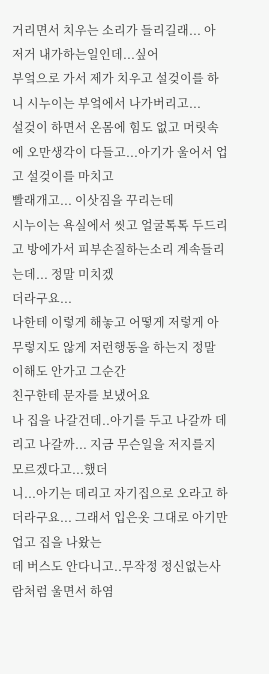거리면서 치우는 소리가 들리길래... 아 저거 내가하는일인데...싶어
부엌으로 가서 제가 치우고 설겆이를 하니 시누이는 부엌에서 나가버리고...
설겆이 하면서 온몸에 힘도 없고 머릿속에 오만생각이 다들고...아기가 울어서 업고 설겆이를 마치고
빨래개고... 이삿짐을 꾸리는데
시누이는 욕실에서 씻고 얼굴톡톡 두드리고 방에가서 피부손질하는소리 계속들리는데... 정말 미치겠
더라구요...
나한테 이렇게 해놓고 어떻게 저렇게 아무렇지도 않게 저런행동을 하는지 정말 이해도 안가고 그순간
친구한테 문자를 보냈어요
나 집을 나갈건데..아기를 두고 나갈까 데리고 나갈까... 지금 무슨일을 저지를지 모르겠다고...했더
니...아기는 데리고 자기집으로 오라고 하더라구요... 그래서 입은옷 그대로 아기만 업고 집을 나왔는
데 버스도 안다니고..무작정 정신없는사람처럼 울면서 하염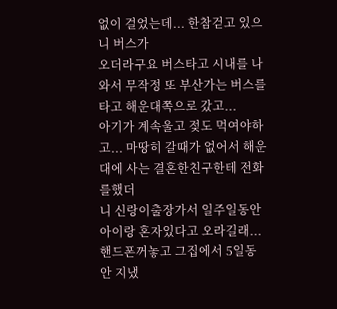없이 걸었는데... 한참걷고 있으니 버스가
오더라구요 버스타고 시내를 나와서 무작정 또 부산가는 버스를 타고 해운대쪽으로 갔고...
아기가 계속울고 젖도 먹여야하고... 마땅히 갈때가 없어서 해운대에 사는 결혼한친구한테 전화를했더
니 신랑이출장가서 일주일동안 아이랑 혼자있다고 오라길래... 핸드폰꺼놓고 그집에서 5일동안 지냈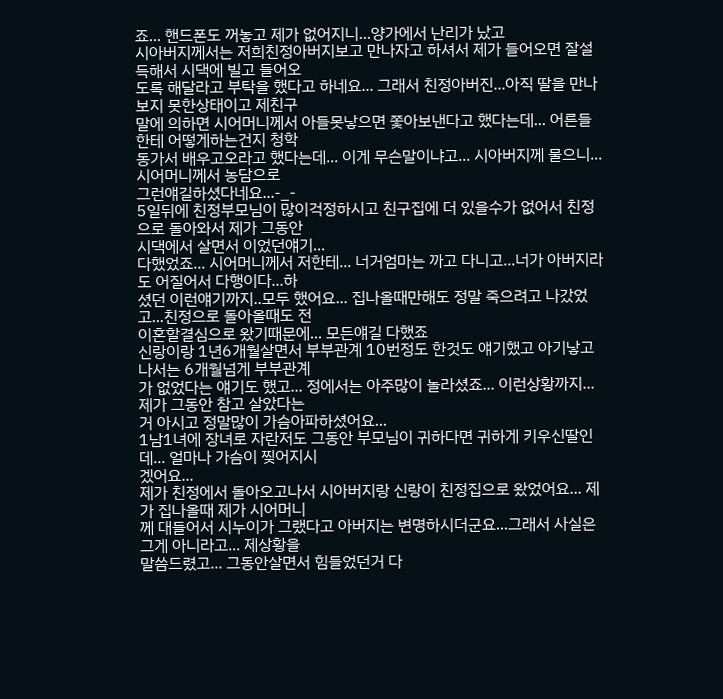죠... 핸드폰도 꺼놓고 제가 없어지니...양가에서 난리가 났고
시아버지께서는 저희친정아버지보고 만나자고 하셔서 제가 들어오면 잘설득해서 시댁에 빌고 들어오
도록 해달라고 부탁을 했다고 하네요... 그래서 친정아버진...아직 딸을 만나보지 못한상태이고 제친구
말에 의하면 시어머니께서 아들못낳으면 쫓아보낸다고 했다는데... 어른들한테 어떻게하는건지 청학
동가서 배우고오라고 했다는데... 이게 무슨말이냐고... 시아버지께 물으니... 시어머니께서 농담으로
그런얘길하셨다네요...-_-
5일뒤에 친정부모님이 많이걱정하시고 친구집에 더 있을수가 없어서 친정으로 돌아와서 제가 그동안
시댁에서 살면서 이었던얘기...
다했었죠... 시어머니께서 저한테... 너거엄마는 까고 다니고...너가 아버지라도 어질어서 다행이다...하
셨던 이런얘기까지..모두 했어요... 집나올때만해도 정말 죽으려고 나갔었고...친정으로 돌아올때도 전
이혼할결심으로 왔기때문에... 모든얘길 다했죠
신랑이랑 1년6개월살면서 부부관계 10번정도 한것도 얘기했고 아기낳고 나서는 6개월넘게 부부관계
가 없었다는 얘기도 했고... 정에서는 아주많이 놀라셨죠... 이런상황까지...제가 그동안 참고 살았다는
거 아시고 정말많이 가슴아파하셨어요...
1남1녀에 장녀로 자란저도 그동안 부모님이 귀하다면 귀하게 키우신딸인데... 얼마나 가슴이 찢어지시
겠어요...
제가 친정에서 돌아오고나서 시아버지랑 신랑이 친정집으로 왔었어요... 제가 집나올때 제가 시어머니
께 대들어서 시누이가 그랬다고 아버지는 변명하시더군요...그래서 사실은 그게 아니라고... 제상황을
말씀드렸고... 그동안살면서 힘들었던거 다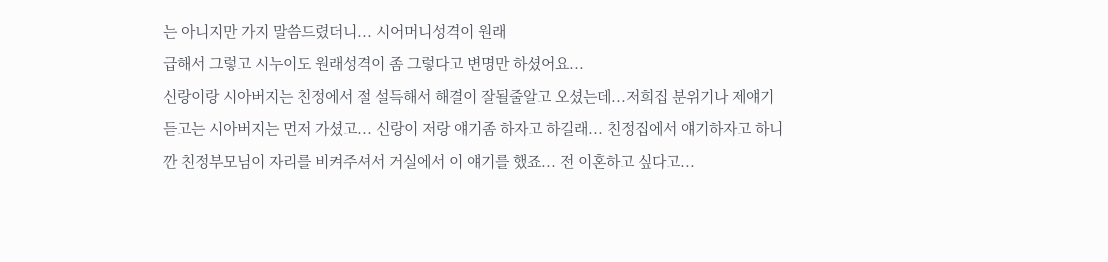는 아니지만 가지 말씀드렸더니... 시어머니성격이 원래
급해서 그렇고 시누이도 원래성격이 좀 그렇다고 변명만 하셨어요...
신랑이랑 시아버지는 친정에서 절 설득해서 해결이 잘될줄알고 오셨는데...저희집 분위기나 제얘기
듣고는 시아버지는 먼저 가셨고... 신랑이 저랑 얘기좀 하자고 하길래... 친정집에서 얘기하자고 하니
깐 친정부모님이 자리를 비켜주셔서 거실에서 이 얘기를 했죠... 전 이혼하고 싶다고...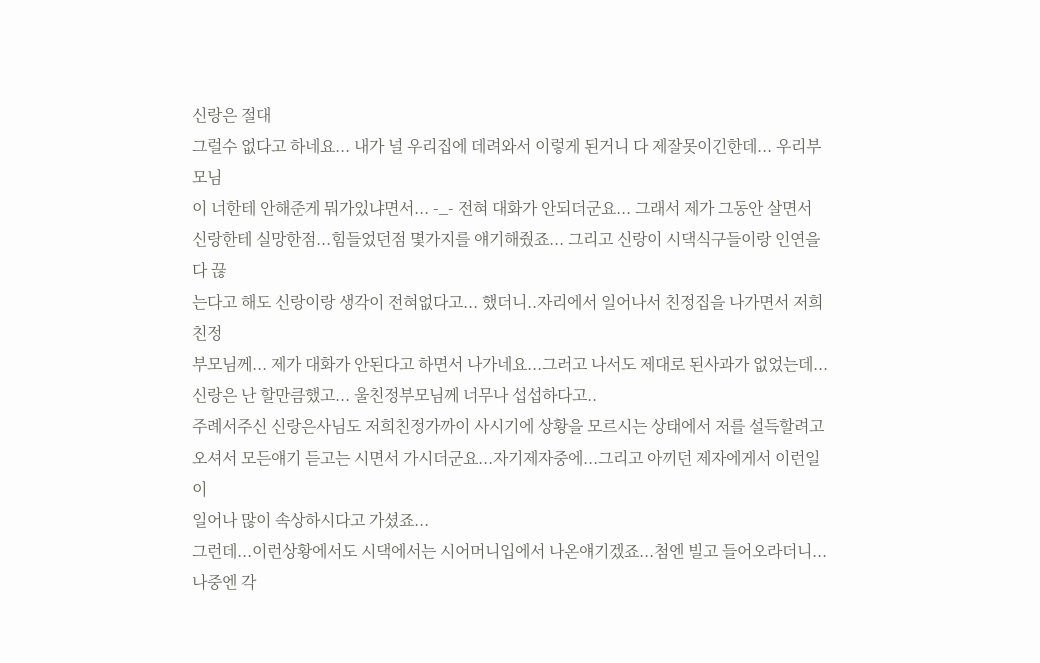신랑은 절대
그럴수 없다고 하네요... 내가 널 우리집에 데려와서 이렇게 된거니 다 제잘못이긴한데... 우리부모님
이 너한테 안해준게 뭐가있냐면서... -_- 전혀 대화가 안되더군요... 그래서 제가 그동안 살면서
신랑한테 실망한점...힘들었던점 몇가지를 얘기해줬죠... 그리고 신랑이 시댁식구들이랑 인연을 다 끊
는다고 해도 신랑이랑 생각이 전혀없다고... 했더니..자리에서 일어나서 친정집을 나가면서 저희친정
부모님께... 제가 대화가 안된다고 하면서 나가네요...그러고 나서도 제대로 된사과가 없었는데...
신랑은 난 할만큼했고... 울친정부모님께 너무나 섭섭하다고..
주례서주신 신랑은사님도 저희친정가까이 사시기에 상황을 모르시는 상태에서 저를 설득할려고
오셔서 모든얘기 듣고는 시면서 가시더군요...자기제자중에...그리고 아끼던 제자에게서 이런일이
일어나 많이 속상하시다고 가셨죠...
그런데...이런상황에서도 시댁에서는 시어머니입에서 나온얘기겠죠...첨엔 빌고 들어오라더니...
나중엔 각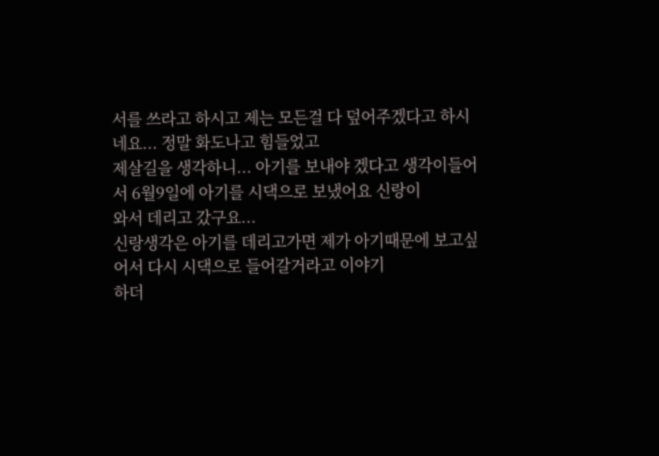서를 쓰라고 하시고 제는 모든걸 다 덮어주겠다고 하시네요... 정말 화도나고 힘들었고
제살길을 생각하니... 아기를 보내야 겠다고 생각이들어서 6월9일에 아기를 시댁으로 보냈어요 신랑이
와서 데리고 갔구요...
신랑생각은 아기를 데리고가면 제가 아기때문에 보고싶어서 다시 시댁으로 들어갈거라고 이야기
하더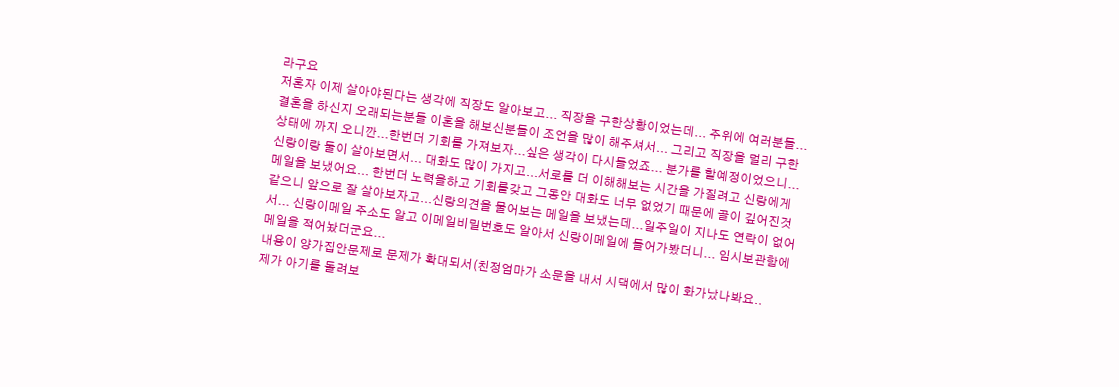라구요
저혼자 이제 살아야된다는 생각에 직장도 알아보고... 직장을 구한상황이었는데... 주위에 여러분들...
결혼을 하신지 오래되는분들 이혼을 해보신분들이 조언을 많이 해주셔서... 그리고 직장을 멀리 구한
상태에 까지 오니깐...한번더 기회를 가져보자...싶은 생각이 다시들었죠... 분가를 할예정이었으니...
신랑이랑 둘이 살아보면서... 대화도 많이 가지고...서로를 더 이해해보는 시간을 가질려고 신랑에게
메일을 보냈어요... 한번더 노력을하고 기회를갖고 그동안 대화도 너무 없었기 때문에 골이 깊어진것
같으니 앞으로 잘 살아보자고...신랑의견을 물어보는 메일을 보냈는데...일주일이 지나도 연락이 없어
서... 신랑이메일 주소도 알고 이메일비밀번호도 알아서 신랑이메일에 들어가봤더니... 임시보관함에
메일을 적어놨더군요...
내용이 양가집안문제로 문제가 확대되서(친정엄마가 소문을 내서 시댁에서 많이 화가났나봐요..
제가 아기를 돌려보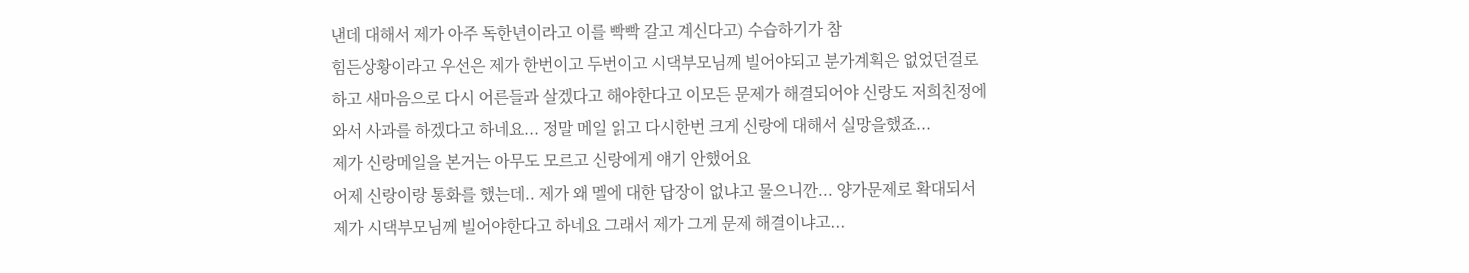낸데 대해서 제가 아주 독한년이라고 이를 빡빡 갈고 계신다고) 수습하기가 참
힘든상황이라고 우선은 제가 한번이고 두번이고 시댁부모님께 빌어야되고 분가계획은 없었던걸로
하고 새마음으로 다시 어른들과 살겠다고 해야한다고 이모든 문제가 해결되어야 신랑도 저희친정에
와서 사과를 하겠다고 하네요... 정말 메일 읽고 다시한번 크게 신랑에 대해서 실망을했죠...
제가 신랑메일을 본거는 아무도 모르고 신랑에게 얘기 안했어요
어제 신랑이랑 통화를 했는데.. 제가 왜 멜에 대한 답장이 없냐고 물으니깐... 양가문제로 확대되서
제가 시댁부모님께 빌어야한다고 하네요 그래서 제가 그게 문제 해결이냐고...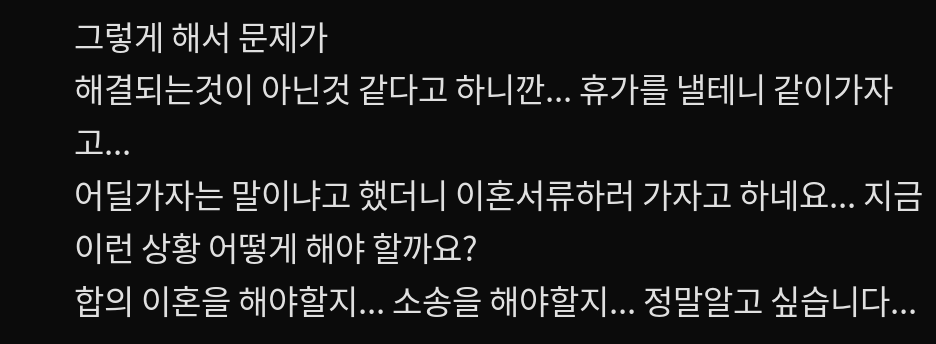그렇게 해서 문제가
해결되는것이 아닌것 같다고 하니깐... 휴가를 낼테니 같이가자고...
어딜가자는 말이냐고 했더니 이혼서류하러 가자고 하네요... 지금 이런 상황 어떻게 해야 할까요?
합의 이혼을 해야할지... 소송을 해야할지... 정말알고 싶습니다...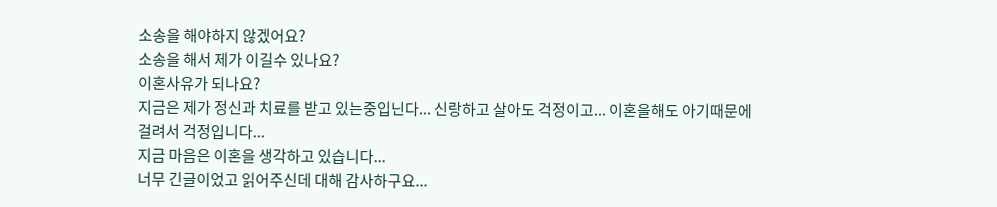소송을 해야하지 않겠어요?
소송을 해서 제가 이길수 있나요?
이혼사유가 되나요?
지금은 제가 정신과 치료를 받고 있는중입닌다... 신랑하고 살아도 걱정이고... 이혼을해도 아기때문에
걸려서 걱정입니다...
지금 마음은 이혼을 생각하고 있습니다...
너무 긴글이었고 읽어주신데 대해 감사하구요...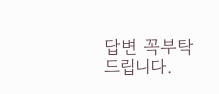답변 꼭부탁드립니다.